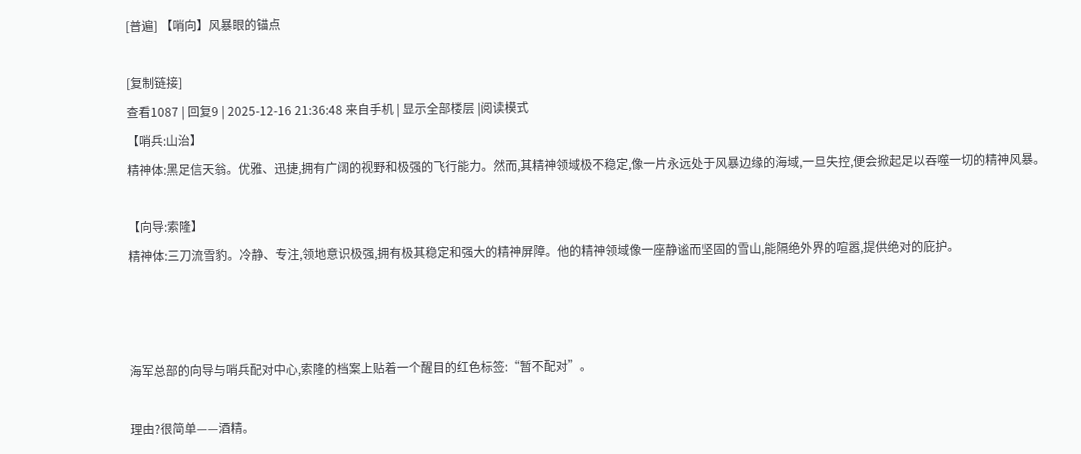[普遍] 【哨向】风暴眼的锚点

[复制链接]
查看1087 | 回复9 | 2025-12-16 21:36:48 来自手机 | 显示全部楼层 |阅读模式
【哨兵:山治】
精神体:黑足信天翁。优雅、迅捷,拥有广阔的视野和极强的飞行能力。然而,其精神领域极不稳定,像一片永远处于风暴边缘的海域,一旦失控,便会掀起足以吞噬一切的精神风暴。

【向导:索隆】
精神体:三刀流雪豹。冷静、专注,领地意识极强,拥有极其稳定和强大的精神屏障。他的精神领域像一座静谧而坚固的雪山,能隔绝外界的喧嚣,提供绝对的庇护。



海军总部的向导与哨兵配对中心,索隆的档案上贴着一个醒目的红色标签:“暂不配对”。

理由?很简单——酒精。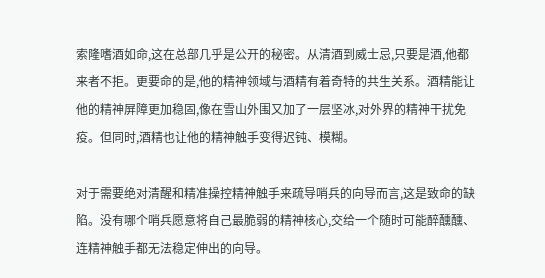索隆嗜酒如命,这在总部几乎是公开的秘密。从清酒到威士忌,只要是酒,他都来者不拒。更要命的是,他的精神领域与酒精有着奇特的共生关系。酒精能让他的精神屏障更加稳固,像在雪山外围又加了一层坚冰,对外界的精神干扰免疫。但同时,酒精也让他的精神触手变得迟钝、模糊。

对于需要绝对清醒和精准操控精神触手来疏导哨兵的向导而言,这是致命的缺陷。没有哪个哨兵愿意将自己最脆弱的精神核心,交给一个随时可能醉醺醺、连精神触手都无法稳定伸出的向导。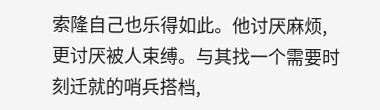索隆自己也乐得如此。他讨厌麻烦,更讨厌被人束缚。与其找一个需要时刻迁就的哨兵搭档,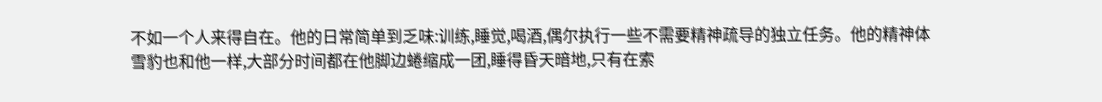不如一个人来得自在。他的日常简单到乏味:训练,睡觉,喝酒,偶尔执行一些不需要精神疏导的独立任务。他的精神体雪豹也和他一样,大部分时间都在他脚边蜷缩成一团,睡得昏天暗地,只有在索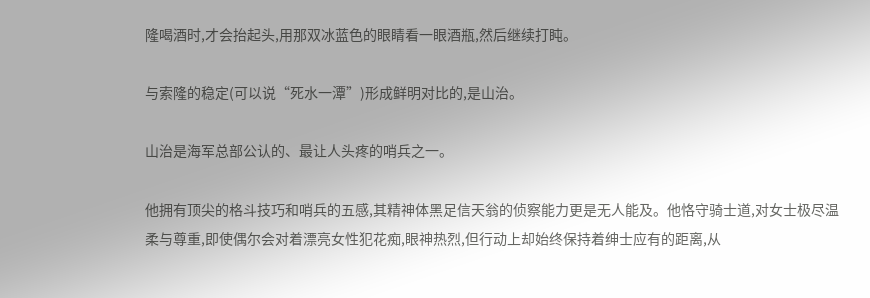隆喝酒时,才会抬起头,用那双冰蓝色的眼睛看一眼酒瓶,然后继续打盹。

与索隆的稳定(可以说“死水一潭”)形成鲜明对比的,是山治。

山治是海军总部公认的、最让人头疼的哨兵之一。

他拥有顶尖的格斗技巧和哨兵的五感,其精神体黑足信天翁的侦察能力更是无人能及。他恪守骑士道,对女士极尽温柔与尊重,即使偶尔会对着漂亮女性犯花痴,眼神热烈,但行动上却始终保持着绅士应有的距离,从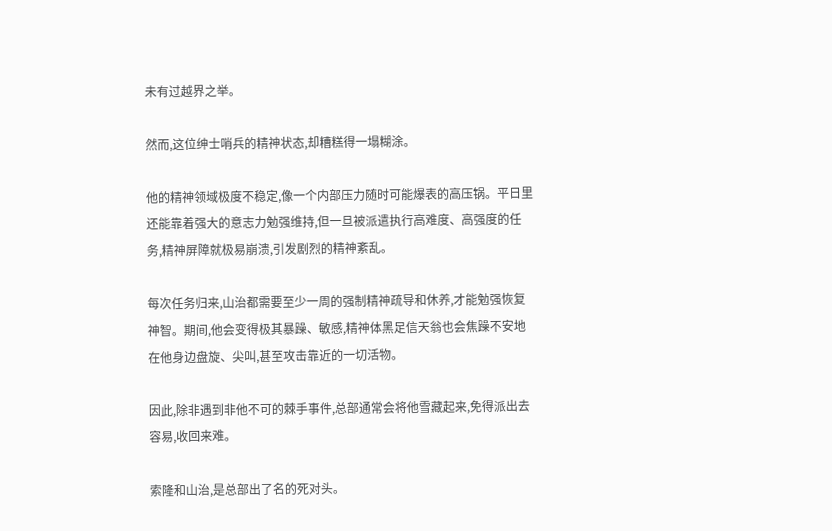未有过越界之举。

然而,这位绅士哨兵的精神状态,却糟糕得一塌糊涂。

他的精神领域极度不稳定,像一个内部压力随时可能爆表的高压锅。平日里还能靠着强大的意志力勉强维持,但一旦被派遣执行高难度、高强度的任务,精神屏障就极易崩溃,引发剧烈的精神紊乱。

每次任务归来,山治都需要至少一周的强制精神疏导和休养,才能勉强恢复神智。期间,他会变得极其暴躁、敏感,精神体黑足信天翁也会焦躁不安地在他身边盘旋、尖叫,甚至攻击靠近的一切活物。

因此,除非遇到非他不可的棘手事件,总部通常会将他雪藏起来,免得派出去容易,收回来难。

索隆和山治,是总部出了名的死对头。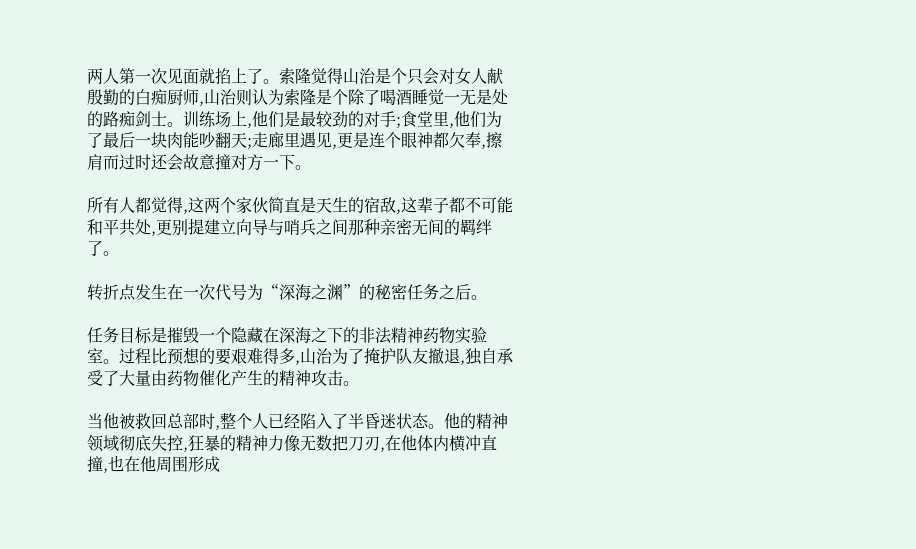两人第一次见面就掐上了。索隆觉得山治是个只会对女人献殷勤的白痴厨师,山治则认为索隆是个除了喝酒睡觉一无是处的路痴剑士。训练场上,他们是最较劲的对手;食堂里,他们为了最后一块肉能吵翻天;走廊里遇见,更是连个眼神都欠奉,擦肩而过时还会故意撞对方一下。

所有人都觉得,这两个家伙简直是天生的宿敌,这辈子都不可能和平共处,更别提建立向导与哨兵之间那种亲密无间的羁绊了。

转折点发生在一次代号为“深海之渊”的秘密任务之后。

任务目标是摧毁一个隐藏在深海之下的非法精神药物实验室。过程比预想的要艰难得多,山治为了掩护队友撤退,独自承受了大量由药物催化产生的精神攻击。

当他被救回总部时,整个人已经陷入了半昏迷状态。他的精神领域彻底失控,狂暴的精神力像无数把刀刃,在他体内横冲直撞,也在他周围形成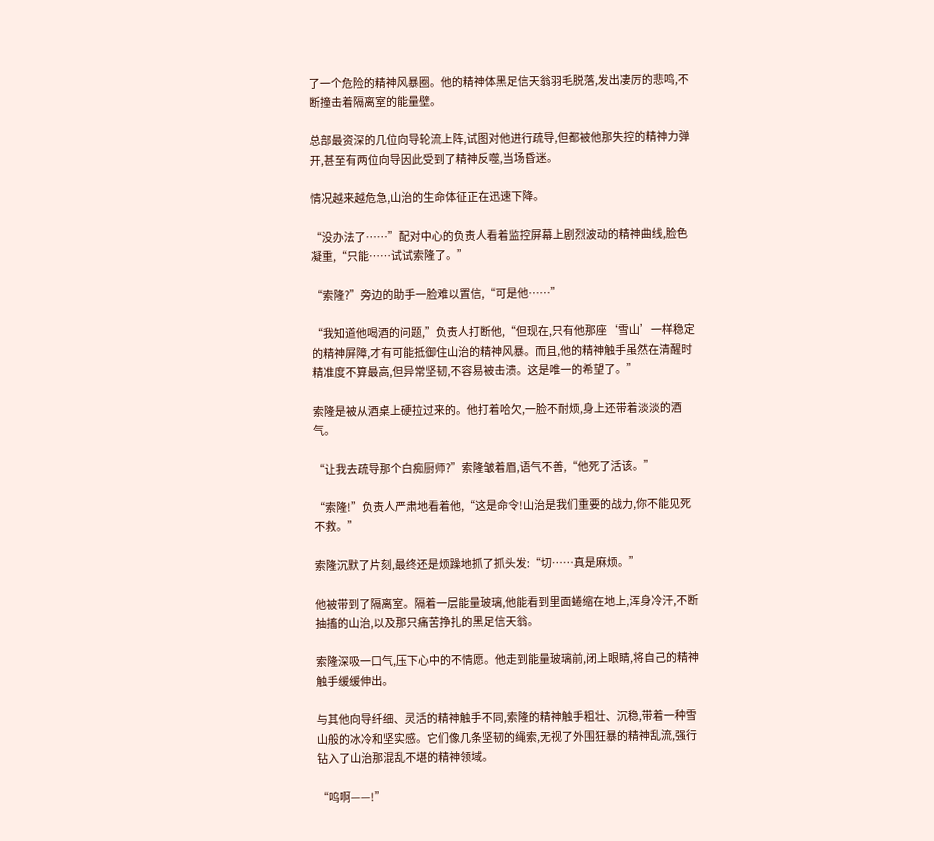了一个危险的精神风暴圈。他的精神体黑足信天翁羽毛脱落,发出凄厉的悲鸣,不断撞击着隔离室的能量壁。

总部最资深的几位向导轮流上阵,试图对他进行疏导,但都被他那失控的精神力弹开,甚至有两位向导因此受到了精神反噬,当场昏迷。

情况越来越危急,山治的生命体征正在迅速下降。

“没办法了……”配对中心的负责人看着监控屏幕上剧烈波动的精神曲线,脸色凝重,“只能……试试索隆了。”

“索隆?”旁边的助手一脸难以置信,“可是他……”

“我知道他喝酒的问题,”负责人打断他,“但现在,只有他那座‘雪山’一样稳定的精神屏障,才有可能抵御住山治的精神风暴。而且,他的精神触手虽然在清醒时精准度不算最高,但异常坚韧,不容易被击溃。这是唯一的希望了。”

索隆是被从酒桌上硬拉过来的。他打着哈欠,一脸不耐烦,身上还带着淡淡的酒气。

“让我去疏导那个白痴厨师?”索隆皱着眉,语气不善,“他死了活该。”

“索隆!”负责人严肃地看着他,“这是命令!山治是我们重要的战力,你不能见死不救。”

索隆沉默了片刻,最终还是烦躁地抓了抓头发:“切……真是麻烦。”

他被带到了隔离室。隔着一层能量玻璃,他能看到里面蜷缩在地上,浑身冷汗,不断抽搐的山治,以及那只痛苦挣扎的黑足信天翁。

索隆深吸一口气,压下心中的不情愿。他走到能量玻璃前,闭上眼睛,将自己的精神触手缓缓伸出。

与其他向导纤细、灵活的精神触手不同,索隆的精神触手粗壮、沉稳,带着一种雪山般的冰冷和坚实感。它们像几条坚韧的绳索,无视了外围狂暴的精神乱流,强行钻入了山治那混乱不堪的精神领域。

“呜啊——!”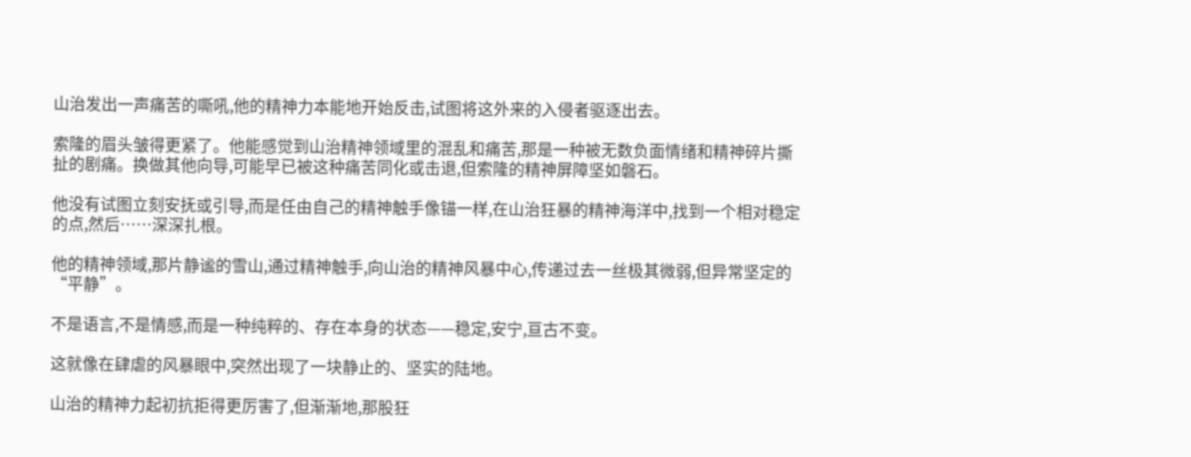山治发出一声痛苦的嘶吼,他的精神力本能地开始反击,试图将这外来的入侵者驱逐出去。

索隆的眉头皱得更紧了。他能感觉到山治精神领域里的混乱和痛苦,那是一种被无数负面情绪和精神碎片撕扯的剧痛。换做其他向导,可能早已被这种痛苦同化或击退,但索隆的精神屏障坚如磐石。

他没有试图立刻安抚或引导,而是任由自己的精神触手像锚一样,在山治狂暴的精神海洋中,找到一个相对稳定的点,然后……深深扎根。

他的精神领域,那片静谧的雪山,通过精神触手,向山治的精神风暴中心,传递过去一丝极其微弱,但异常坚定的“平静”。

不是语言,不是情感,而是一种纯粹的、存在本身的状态——稳定,安宁,亘古不变。

这就像在肆虐的风暴眼中,突然出现了一块静止的、坚实的陆地。

山治的精神力起初抗拒得更厉害了,但渐渐地,那股狂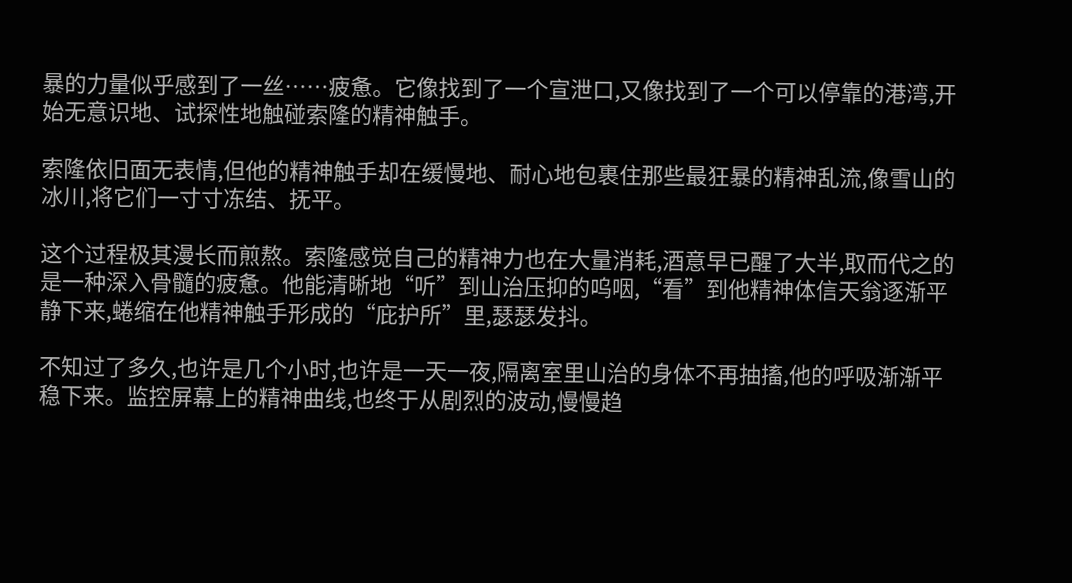暴的力量似乎感到了一丝……疲惫。它像找到了一个宣泄口,又像找到了一个可以停靠的港湾,开始无意识地、试探性地触碰索隆的精神触手。

索隆依旧面无表情,但他的精神触手却在缓慢地、耐心地包裹住那些最狂暴的精神乱流,像雪山的冰川,将它们一寸寸冻结、抚平。

这个过程极其漫长而煎熬。索隆感觉自己的精神力也在大量消耗,酒意早已醒了大半,取而代之的是一种深入骨髓的疲惫。他能清晰地“听”到山治压抑的呜咽,“看”到他精神体信天翁逐渐平静下来,蜷缩在他精神触手形成的“庇护所”里,瑟瑟发抖。

不知过了多久,也许是几个小时,也许是一天一夜,隔离室里山治的身体不再抽搐,他的呼吸渐渐平稳下来。监控屏幕上的精神曲线,也终于从剧烈的波动,慢慢趋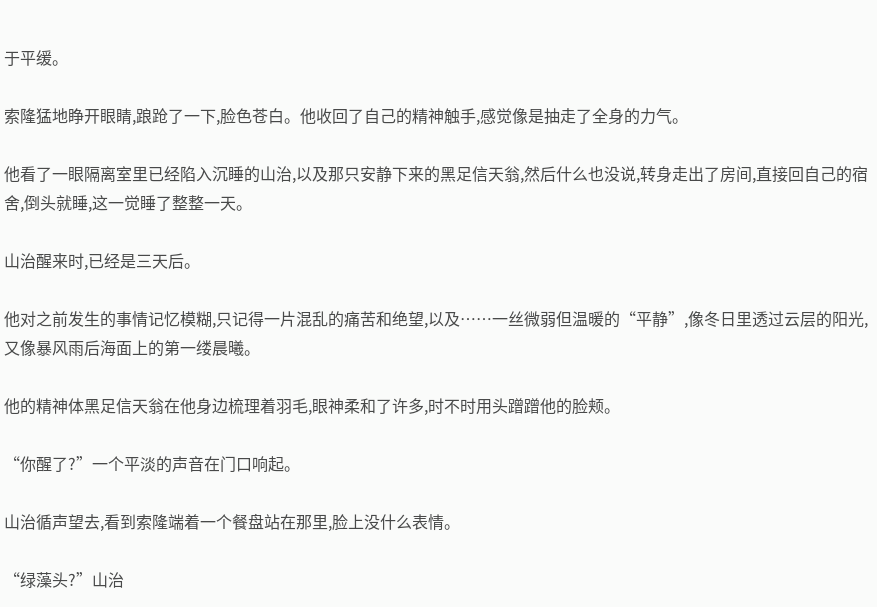于平缓。

索隆猛地睁开眼睛,踉跄了一下,脸色苍白。他收回了自己的精神触手,感觉像是抽走了全身的力气。

他看了一眼隔离室里已经陷入沉睡的山治,以及那只安静下来的黑足信天翁,然后什么也没说,转身走出了房间,直接回自己的宿舍,倒头就睡,这一觉睡了整整一天。

山治醒来时,已经是三天后。

他对之前发生的事情记忆模糊,只记得一片混乱的痛苦和绝望,以及……一丝微弱但温暖的“平静”,像冬日里透过云层的阳光,又像暴风雨后海面上的第一缕晨曦。

他的精神体黑足信天翁在他身边梳理着羽毛,眼神柔和了许多,时不时用头蹭蹭他的脸颊。

“你醒了?”一个平淡的声音在门口响起。

山治循声望去,看到索隆端着一个餐盘站在那里,脸上没什么表情。

“绿藻头?”山治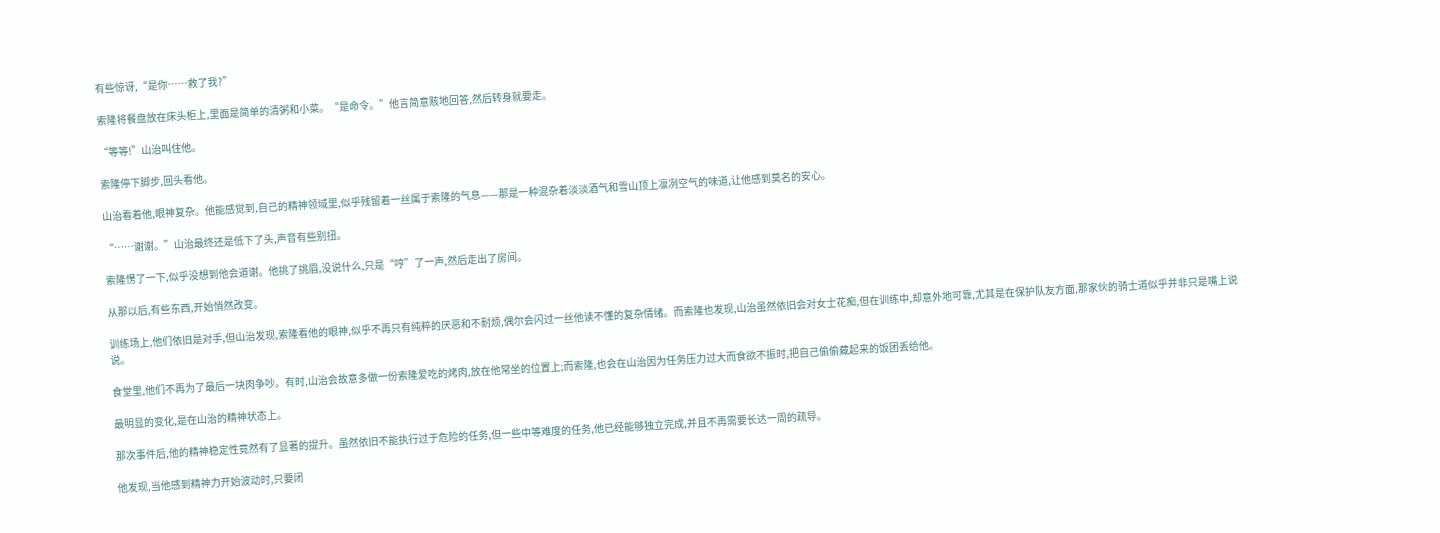有些惊讶,“是你……救了我?”

索隆将餐盘放在床头柜上,里面是简单的清粥和小菜。“是命令。”他言简意赅地回答,然后转身就要走。

“等等!”山治叫住他。

索隆停下脚步,回头看他。

山治看着他,眼神复杂。他能感觉到,自己的精神领域里,似乎残留着一丝属于索隆的气息——那是一种混杂着淡淡酒气和雪山顶上凛冽空气的味道,让他感到莫名的安心。

“……谢谢。”山治最终还是低下了头,声音有些别扭。

索隆愣了一下,似乎没想到他会道谢。他挑了挑眉,没说什么,只是“哼”了一声,然后走出了房间。

从那以后,有些东西,开始悄然改变。

训练场上,他们依旧是对手,但山治发现,索隆看他的眼神,似乎不再只有纯粹的厌恶和不耐烦,偶尔会闪过一丝他读不懂的复杂情绪。而索隆也发现,山治虽然依旧会对女士花痴,但在训练中,却意外地可靠,尤其是在保护队友方面,那家伙的骑士道似乎并非只是嘴上说说。

食堂里,他们不再为了最后一块肉争吵。有时,山治会故意多做一份索隆爱吃的烤肉,放在他常坐的位置上;而索隆,也会在山治因为任务压力过大而食欲不振时,把自己偷偷藏起来的饭团丢给他。

最明显的变化,是在山治的精神状态上。

那次事件后,他的精神稳定性竟然有了显著的提升。虽然依旧不能执行过于危险的任务,但一些中等难度的任务,他已经能够独立完成,并且不再需要长达一周的疏导。

他发现,当他感到精神力开始波动时,只要闭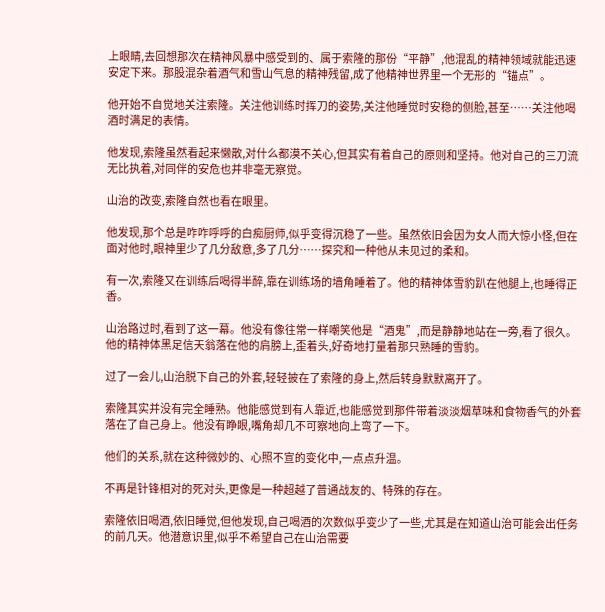上眼睛,去回想那次在精神风暴中感受到的、属于索隆的那份“平静”,他混乱的精神领域就能迅速安定下来。那股混杂着酒气和雪山气息的精神残留,成了他精神世界里一个无形的“锚点”。

他开始不自觉地关注索隆。关注他训练时挥刀的姿势,关注他睡觉时安稳的侧脸,甚至……关注他喝酒时满足的表情。

他发现,索隆虽然看起来懒散,对什么都漠不关心,但其实有着自己的原则和坚持。他对自己的三刀流无比执着,对同伴的安危也并非毫无察觉。

山治的改变,索隆自然也看在眼里。

他发现,那个总是咋咋呼呼的白痴厨师,似乎变得沉稳了一些。虽然依旧会因为女人而大惊小怪,但在面对他时,眼神里少了几分敌意,多了几分……探究和一种他从未见过的柔和。

有一次,索隆又在训练后喝得半醉,靠在训练场的墙角睡着了。他的精神体雪豹趴在他腿上,也睡得正香。

山治路过时,看到了这一幕。他没有像往常一样嘲笑他是“酒鬼”,而是静静地站在一旁,看了很久。他的精神体黑足信天翁落在他的肩膀上,歪着头,好奇地打量着那只熟睡的雪豹。

过了一会儿,山治脱下自己的外套,轻轻披在了索隆的身上,然后转身默默离开了。

索隆其实并没有完全睡熟。他能感觉到有人靠近,也能感觉到那件带着淡淡烟草味和食物香气的外套落在了自己身上。他没有睁眼,嘴角却几不可察地向上弯了一下。

他们的关系,就在这种微妙的、心照不宣的变化中,一点点升温。

不再是针锋相对的死对头,更像是一种超越了普通战友的、特殊的存在。

索隆依旧喝酒,依旧睡觉,但他发现,自己喝酒的次数似乎变少了一些,尤其是在知道山治可能会出任务的前几天。他潜意识里,似乎不希望自己在山治需要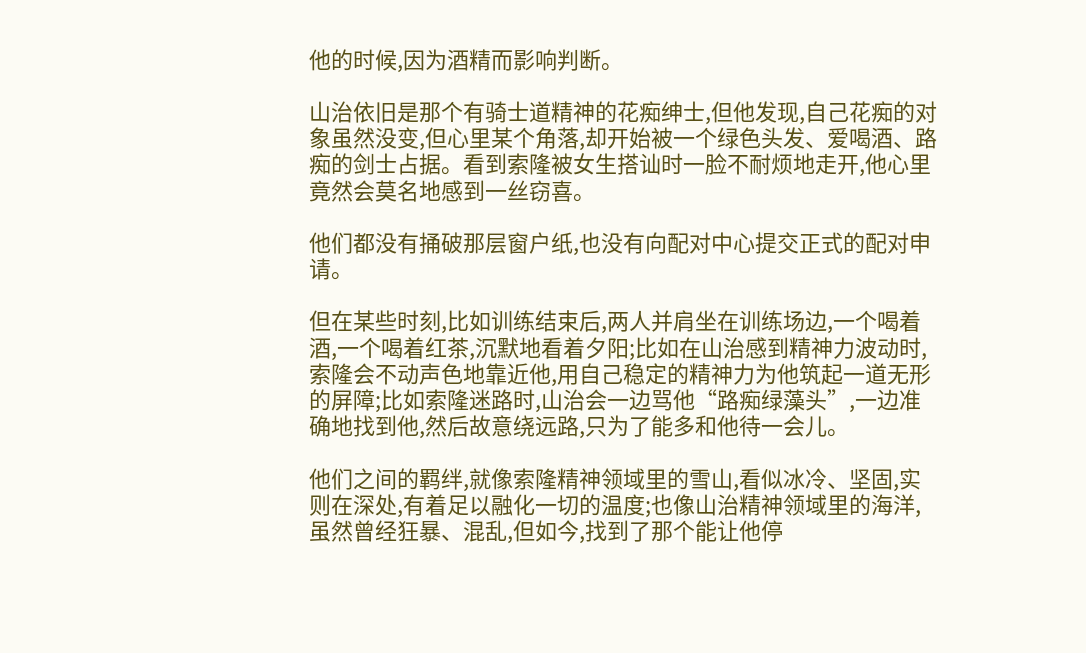他的时候,因为酒精而影响判断。

山治依旧是那个有骑士道精神的花痴绅士,但他发现,自己花痴的对象虽然没变,但心里某个角落,却开始被一个绿色头发、爱喝酒、路痴的剑士占据。看到索隆被女生搭讪时一脸不耐烦地走开,他心里竟然会莫名地感到一丝窃喜。

他们都没有捅破那层窗户纸,也没有向配对中心提交正式的配对申请。

但在某些时刻,比如训练结束后,两人并肩坐在训练场边,一个喝着酒,一个喝着红茶,沉默地看着夕阳;比如在山治感到精神力波动时,索隆会不动声色地靠近他,用自己稳定的精神力为他筑起一道无形的屏障;比如索隆迷路时,山治会一边骂他“路痴绿藻头”,一边准确地找到他,然后故意绕远路,只为了能多和他待一会儿。

他们之间的羁绊,就像索隆精神领域里的雪山,看似冰冷、坚固,实则在深处,有着足以融化一切的温度;也像山治精神领域里的海洋,虽然曾经狂暴、混乱,但如今,找到了那个能让他停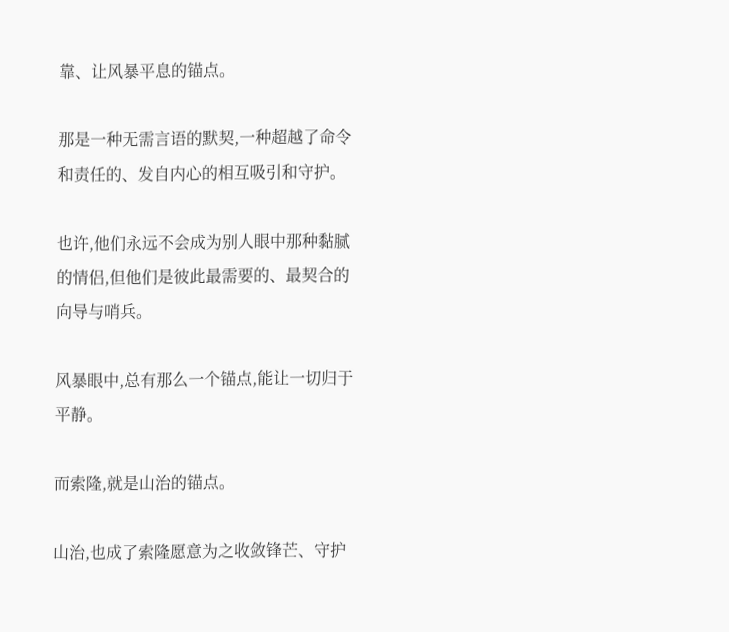靠、让风暴平息的锚点。

那是一种无需言语的默契,一种超越了命令和责任的、发自内心的相互吸引和守护。

也许,他们永远不会成为别人眼中那种黏腻的情侣,但他们是彼此最需要的、最契合的向导与哨兵。

风暴眼中,总有那么一个锚点,能让一切归于平静。

而索隆,就是山治的锚点。

山治,也成了索隆愿意为之收敛锋芒、守护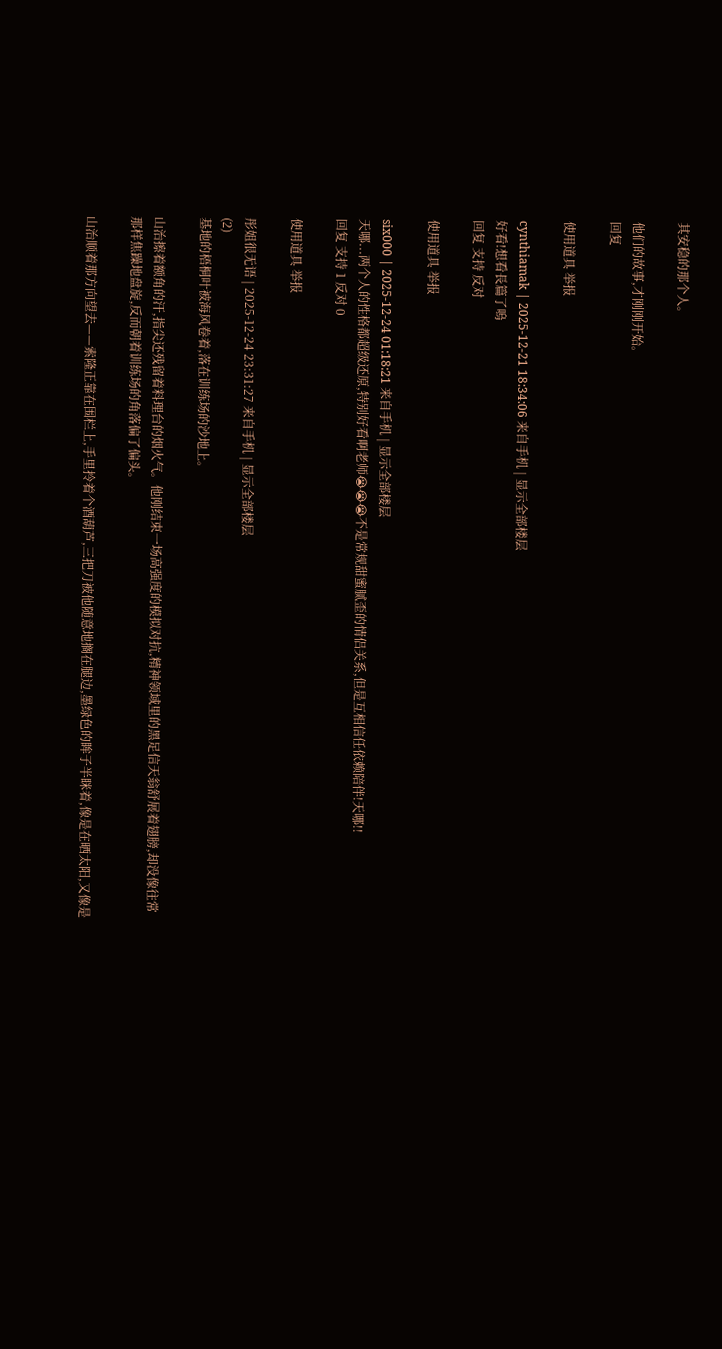其安稳的那个人。

他们的故事,才刚刚开始。
回复

使用道具 举报

cynthiamak | 2025-12-21 18:34:06 来自手机 | 显示全部楼层
好看!想看長篇了嗚
回复 支持 反对

使用道具 举报

six000 | 2025-12-24 01:18:21 来自手机 | 显示全部楼层
天哪...两个人的性格都超级还原,特别好看啊老师😭😭😭不是常规甜蜜腻歪的情侣关系,但是互相信任依赖陪伴!天哪!!
回复 支持 1 反对 0

使用道具 举报

彤姐很无语 | 2025-12-24 23:31:27 来自手机 | 显示全部楼层
(2)
基地的梧桐叶被海风卷着,落在训练场的沙地上。

山治擦着额角的汗,指尖还残留着料理台的烟火气。他刚结束一场高强度的模拟对抗,精神领域里的黑足信天翁舒展着翅膀,却没像往常那样焦躁地盘旋,反而朝着训练场的角落偏了偏头。

山治顺着那方向望去——索隆正靠在围栏上,手里拎着个酒葫芦,三把刀被他随意地搁在腿边,墨绿色的眸子半眯着,像是在晒太阳,又像是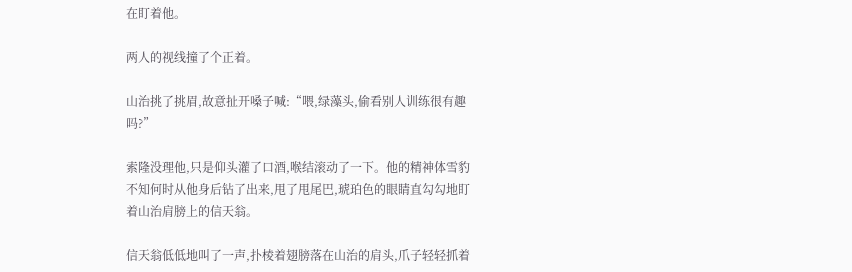在盯着他。

两人的视线撞了个正着。

山治挑了挑眉,故意扯开嗓子喊:“喂,绿藻头,偷看别人训练很有趣吗?”

索隆没理他,只是仰头灌了口酒,喉结滚动了一下。他的精神体雪豹不知何时从他身后钻了出来,甩了甩尾巴,琥珀色的眼睛直勾勾地盯着山治肩膀上的信天翁。

信天翁低低地叫了一声,扑棱着翅膀落在山治的肩头,爪子轻轻抓着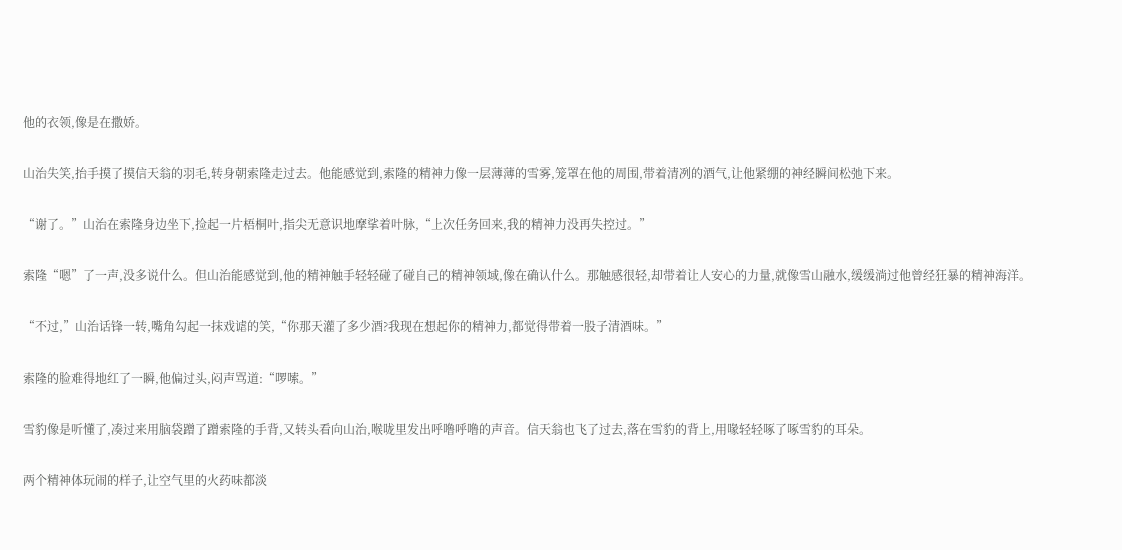他的衣领,像是在撒娇。

山治失笑,抬手摸了摸信天翁的羽毛,转身朝索隆走过去。他能感觉到,索隆的精神力像一层薄薄的雪雾,笼罩在他的周围,带着清冽的酒气,让他紧绷的神经瞬间松弛下来。

“谢了。”山治在索隆身边坐下,捡起一片梧桐叶,指尖无意识地摩挲着叶脉,“上次任务回来,我的精神力没再失控过。”

索隆“嗯”了一声,没多说什么。但山治能感觉到,他的精神触手轻轻碰了碰自己的精神领域,像在确认什么。那触感很轻,却带着让人安心的力量,就像雪山融水,缓缓淌过他曾经狂暴的精神海洋。

“不过,”山治话锋一转,嘴角勾起一抹戏谑的笑,“你那天灌了多少酒?我现在想起你的精神力,都觉得带着一股子清酒味。”

索隆的脸难得地红了一瞬,他偏过头,闷声骂道:“啰嗦。”

雪豹像是听懂了,凑过来用脑袋蹭了蹭索隆的手背,又转头看向山治,喉咙里发出呼噜呼噜的声音。信天翁也飞了过去,落在雪豹的背上,用喙轻轻啄了啄雪豹的耳朵。

两个精神体玩闹的样子,让空气里的火药味都淡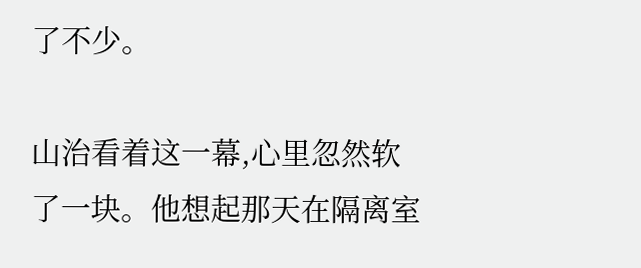了不少。

山治看着这一幕,心里忽然软了一块。他想起那天在隔离室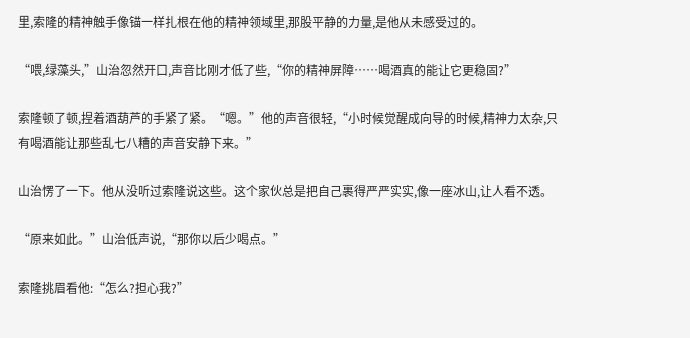里,索隆的精神触手像锚一样扎根在他的精神领域里,那股平静的力量,是他从未感受过的。

“喂,绿藻头,”山治忽然开口,声音比刚才低了些,“你的精神屏障……喝酒真的能让它更稳固?”

索隆顿了顿,捏着酒葫芦的手紧了紧。“嗯。”他的声音很轻,“小时候觉醒成向导的时候,精神力太杂,只有喝酒能让那些乱七八糟的声音安静下来。”

山治愣了一下。他从没听过索隆说这些。这个家伙总是把自己裹得严严实实,像一座冰山,让人看不透。

“原来如此。”山治低声说,“那你以后少喝点。”

索隆挑眉看他:“怎么?担心我?”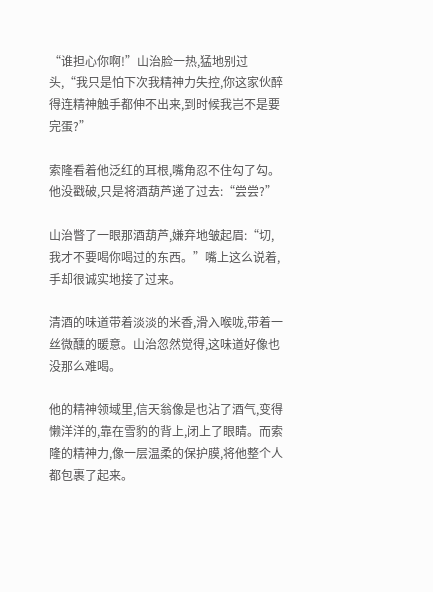“谁担心你啊!”山治脸一热,猛地别过头,“我只是怕下次我精神力失控,你这家伙醉得连精神触手都伸不出来,到时候我岂不是要完蛋?”

索隆看着他泛红的耳根,嘴角忍不住勾了勾。他没戳破,只是将酒葫芦递了过去:“尝尝?”

山治瞥了一眼那酒葫芦,嫌弃地皱起眉:“切,我才不要喝你喝过的东西。”嘴上这么说着,手却很诚实地接了过来。

清酒的味道带着淡淡的米香,滑入喉咙,带着一丝微醺的暖意。山治忽然觉得,这味道好像也没那么难喝。

他的精神领域里,信天翁像是也沾了酒气,变得懒洋洋的,靠在雪豹的背上,闭上了眼睛。而索隆的精神力,像一层温柔的保护膜,将他整个人都包裹了起来。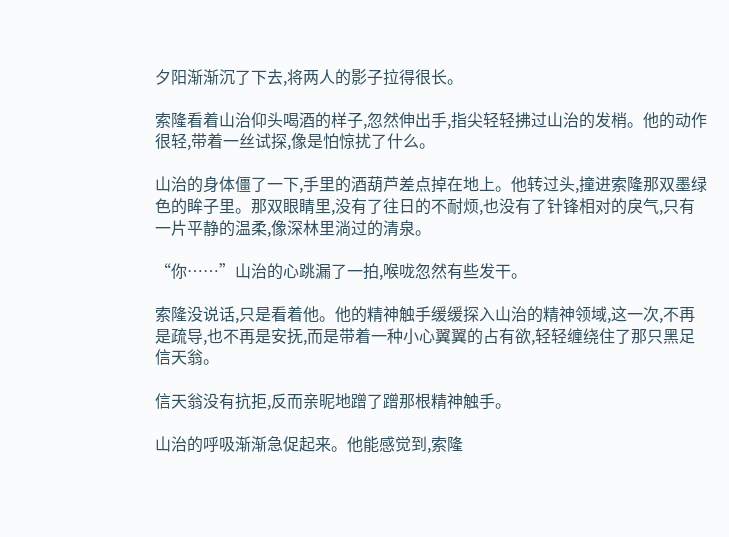夕阳渐渐沉了下去,将两人的影子拉得很长。

索隆看着山治仰头喝酒的样子,忽然伸出手,指尖轻轻拂过山治的发梢。他的动作很轻,带着一丝试探,像是怕惊扰了什么。

山治的身体僵了一下,手里的酒葫芦差点掉在地上。他转过头,撞进索隆那双墨绿色的眸子里。那双眼睛里,没有了往日的不耐烦,也没有了针锋相对的戾气,只有一片平静的温柔,像深林里淌过的清泉。

“你……”山治的心跳漏了一拍,喉咙忽然有些发干。

索隆没说话,只是看着他。他的精神触手缓缓探入山治的精神领域,这一次,不再是疏导,也不再是安抚,而是带着一种小心翼翼的占有欲,轻轻缠绕住了那只黑足信天翁。

信天翁没有抗拒,反而亲昵地蹭了蹭那根精神触手。

山治的呼吸渐渐急促起来。他能感觉到,索隆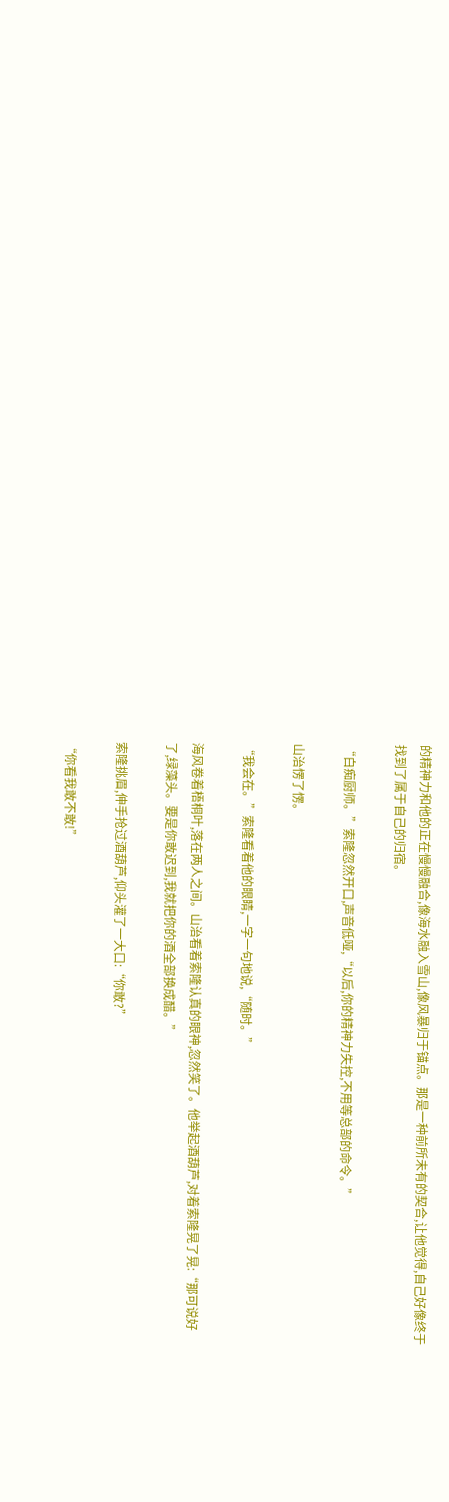的精神力和他的正在慢慢融合,像海水融入雪山,像风暴归于锚点。那是一种前所未有的契合,让他觉得,自己好像终于找到了属于自己的归宿。

“白痴厨师。”索隆忽然开口,声音低哑,“以后,你的精神力失控,不用等总部的命令。”

山治愣了愣。

“我会在。”索隆看着他的眼睛,一字一句地说,“随时。”

海风卷着梧桐叶,落在两人之间。山治看着索隆认真的眼神,忽然笑了。他举起酒葫芦,对着索隆晃了晃:“那可说好了,绿藻头。要是你敢迟到,我就把你的酒全部换成醋。”

索隆挑眉,伸手抢过酒葫芦,仰头灌了一大口:“你敢?”

“你看我敢不敢!”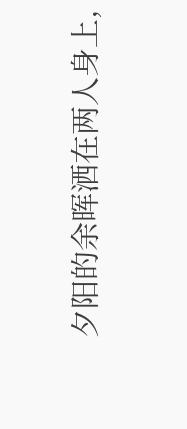夕阳的余晖洒在两人身上,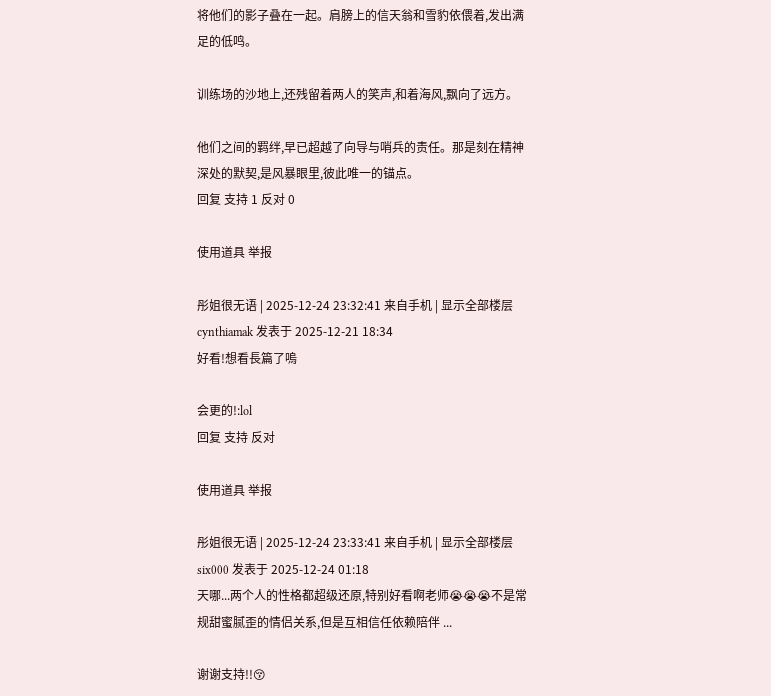将他们的影子叠在一起。肩膀上的信天翁和雪豹依偎着,发出满足的低鸣。

训练场的沙地上,还残留着两人的笑声,和着海风,飘向了远方。

他们之间的羁绊,早已超越了向导与哨兵的责任。那是刻在精神深处的默契,是风暴眼里,彼此唯一的锚点。
回复 支持 1 反对 0

使用道具 举报

彤姐很无语 | 2025-12-24 23:32:41 来自手机 | 显示全部楼层
cynthiamak 发表于 2025-12-21 18:34
好看!想看長篇了嗚

会更的!:lol
回复 支持 反对

使用道具 举报

彤姐很无语 | 2025-12-24 23:33:41 来自手机 | 显示全部楼层
six000 发表于 2025-12-24 01:18
天哪...两个人的性格都超级还原,特别好看啊老师😭😭😭不是常规甜蜜腻歪的情侣关系,但是互相信任依赖陪伴 ...

谢谢支持!!😚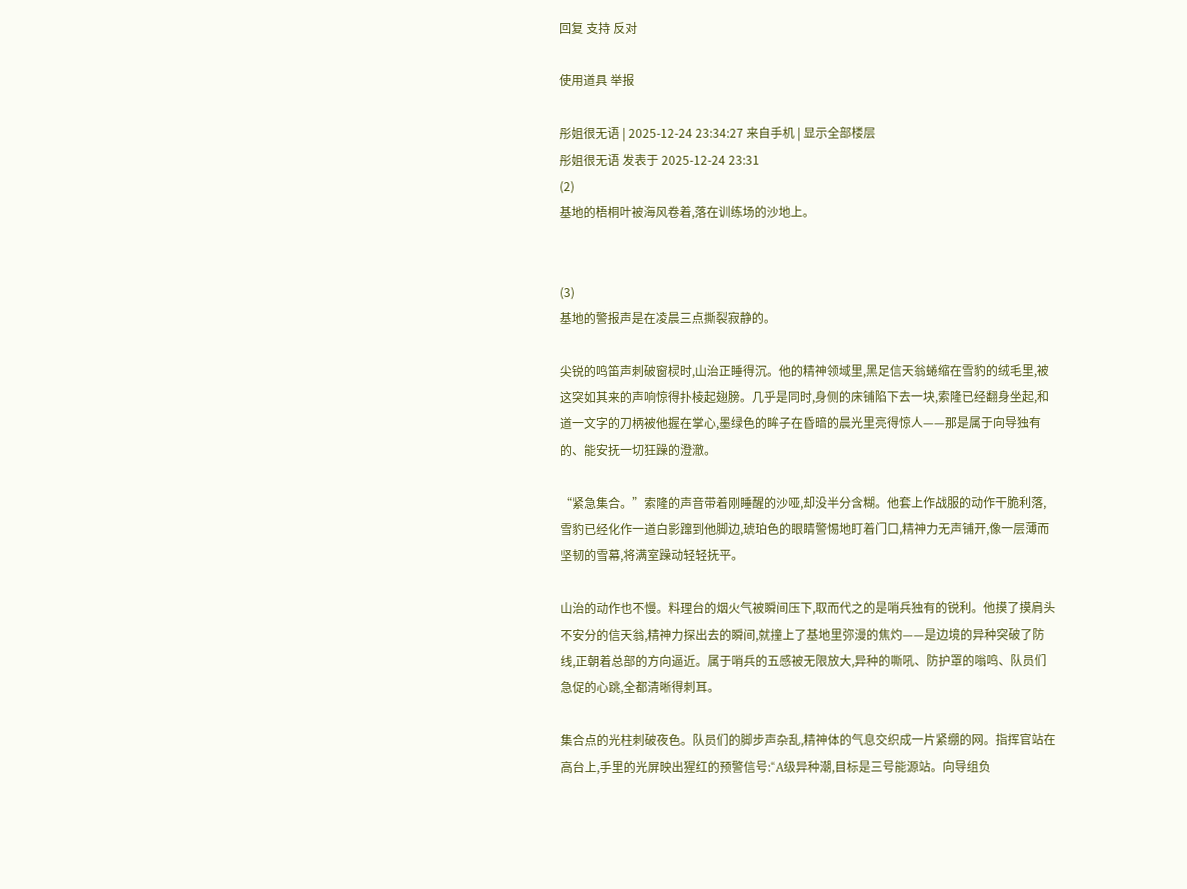回复 支持 反对

使用道具 举报

彤姐很无语 | 2025-12-24 23:34:27 来自手机 | 显示全部楼层
彤姐很无语 发表于 2025-12-24 23:31
(2)
基地的梧桐叶被海风卷着,落在训练场的沙地上。


(3)
基地的警报声是在凌晨三点撕裂寂静的。

尖锐的鸣笛声刺破窗棂时,山治正睡得沉。他的精神领域里,黑足信天翁蜷缩在雪豹的绒毛里,被这突如其来的声响惊得扑棱起翅膀。几乎是同时,身侧的床铺陷下去一块,索隆已经翻身坐起,和道一文字的刀柄被他握在掌心,墨绿色的眸子在昏暗的晨光里亮得惊人——那是属于向导独有的、能安抚一切狂躁的澄澈。

“紧急集合。”索隆的声音带着刚睡醒的沙哑,却没半分含糊。他套上作战服的动作干脆利落,雪豹已经化作一道白影蹿到他脚边,琥珀色的眼睛警惕地盯着门口,精神力无声铺开,像一层薄而坚韧的雪幕,将满室躁动轻轻抚平。

山治的动作也不慢。料理台的烟火气被瞬间压下,取而代之的是哨兵独有的锐利。他摸了摸肩头不安分的信天翁,精神力探出去的瞬间,就撞上了基地里弥漫的焦灼——是边境的异种突破了防线,正朝着总部的方向逼近。属于哨兵的五感被无限放大,异种的嘶吼、防护罩的嗡鸣、队员们急促的心跳,全都清晰得刺耳。

集合点的光柱刺破夜色。队员们的脚步声杂乱,精神体的气息交织成一片紧绷的网。指挥官站在高台上,手里的光屏映出猩红的预警信号:“A级异种潮,目标是三号能源站。向导组负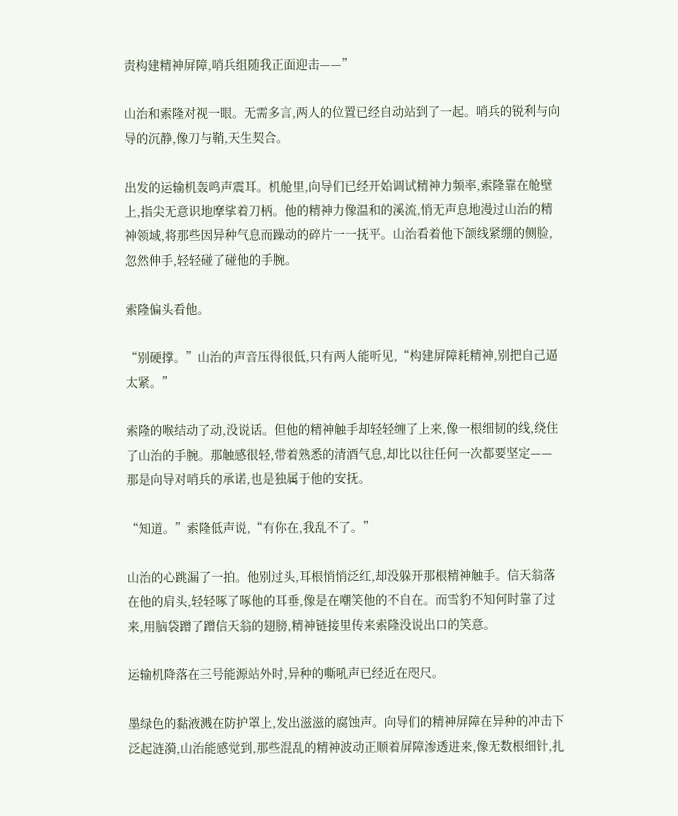责构建精神屏障,哨兵组随我正面迎击——”

山治和索隆对视一眼。无需多言,两人的位置已经自动站到了一起。哨兵的锐利与向导的沉静,像刀与鞘,天生契合。

出发的运输机轰鸣声震耳。机舱里,向导们已经开始调试精神力频率,索隆靠在舱壁上,指尖无意识地摩挲着刀柄。他的精神力像温和的溪流,悄无声息地漫过山治的精神领域,将那些因异种气息而躁动的碎片一一抚平。山治看着他下颌线紧绷的侧脸,忽然伸手,轻轻碰了碰他的手腕。

索隆偏头看他。

“别硬撑。”山治的声音压得很低,只有两人能听见,“构建屏障耗精神,别把自己逼太紧。”

索隆的喉结动了动,没说话。但他的精神触手却轻轻缠了上来,像一根细韧的线,绕住了山治的手腕。那触感很轻,带着熟悉的清酒气息,却比以往任何一次都要坚定——那是向导对哨兵的承诺,也是独属于他的安抚。

“知道。”索隆低声说,“有你在,我乱不了。”

山治的心跳漏了一拍。他别过头,耳根悄悄泛红,却没躲开那根精神触手。信天翁落在他的肩头,轻轻啄了啄他的耳垂,像是在嘲笑他的不自在。而雪豹不知何时靠了过来,用脑袋蹭了蹭信天翁的翅膀,精神链接里传来索隆没说出口的笑意。

运输机降落在三号能源站外时,异种的嘶吼声已经近在咫尺。

墨绿色的黏液溅在防护罩上,发出滋滋的腐蚀声。向导们的精神屏障在异种的冲击下泛起涟漪,山治能感觉到,那些混乱的精神波动正顺着屏障渗透进来,像无数根细针,扎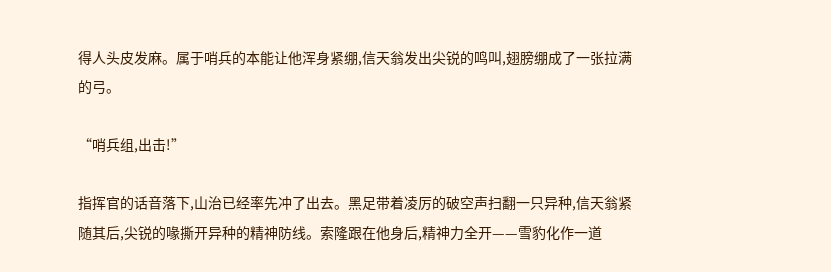得人头皮发麻。属于哨兵的本能让他浑身紧绷,信天翁发出尖锐的鸣叫,翅膀绷成了一张拉满的弓。

“哨兵组,出击!”

指挥官的话音落下,山治已经率先冲了出去。黑足带着凌厉的破空声扫翻一只异种,信天翁紧随其后,尖锐的喙撕开异种的精神防线。索隆跟在他身后,精神力全开——雪豹化作一道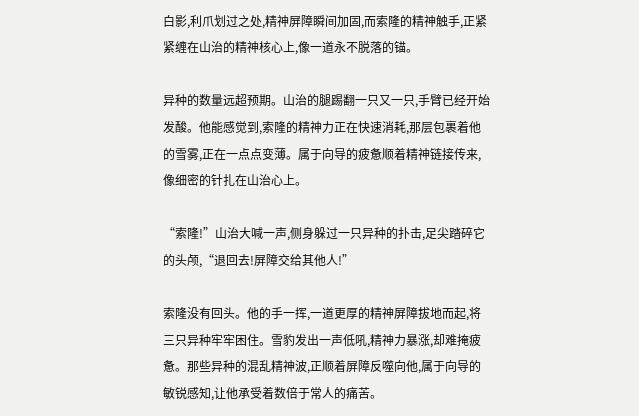白影,利爪划过之处,精神屏障瞬间加固,而索隆的精神触手,正紧紧缠在山治的精神核心上,像一道永不脱落的锚。

异种的数量远超预期。山治的腿踢翻一只又一只,手臂已经开始发酸。他能感觉到,索隆的精神力正在快速消耗,那层包裹着他的雪雾,正在一点点变薄。属于向导的疲惫顺着精神链接传来,像细密的针扎在山治心上。

“索隆!”山治大喊一声,侧身躲过一只异种的扑击,足尖踏碎它的头颅,“退回去!屏障交给其他人!”

索隆没有回头。他的手一挥,一道更厚的精神屏障拔地而起,将三只异种牢牢困住。雪豹发出一声低吼,精神力暴涨,却难掩疲惫。那些异种的混乱精神波,正顺着屏障反噬向他,属于向导的敏锐感知,让他承受着数倍于常人的痛苦。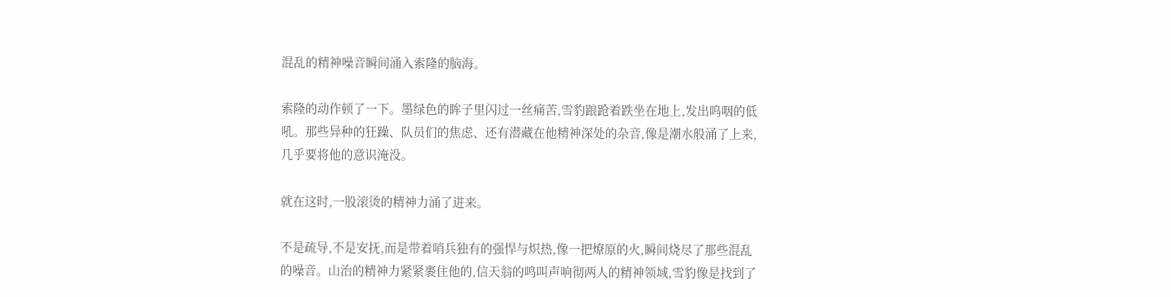混乱的精神噪音瞬间涌入索隆的脑海。

索隆的动作顿了一下。墨绿色的眸子里闪过一丝痛苦,雪豹踉跄着跌坐在地上,发出呜咽的低吼。那些异种的狂躁、队员们的焦虑、还有潜藏在他精神深处的杂音,像是潮水般涌了上来,几乎要将他的意识淹没。

就在这时,一股滚烫的精神力涌了进来。

不是疏导,不是安抚,而是带着哨兵独有的强悍与炽热,像一把燎原的火,瞬间烧尽了那些混乱的噪音。山治的精神力紧紧裹住他的,信天翁的鸣叫声响彻两人的精神领域,雪豹像是找到了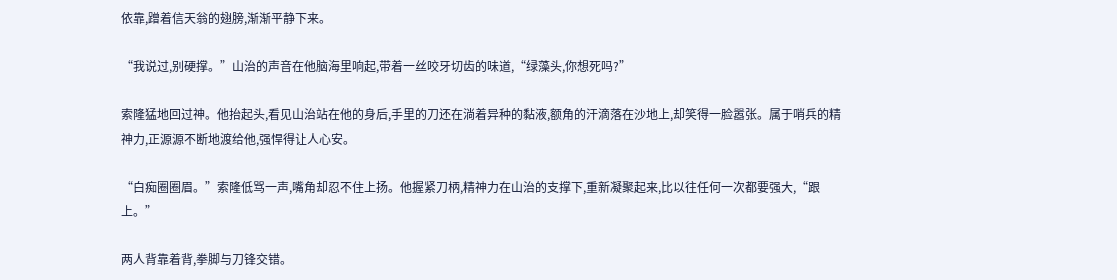依靠,蹭着信天翁的翅膀,渐渐平静下来。

“我说过,别硬撑。”山治的声音在他脑海里响起,带着一丝咬牙切齿的味道,“绿藻头,你想死吗?”

索隆猛地回过神。他抬起头,看见山治站在他的身后,手里的刀还在淌着异种的黏液,额角的汗滴落在沙地上,却笑得一脸嚣张。属于哨兵的精神力,正源源不断地渡给他,强悍得让人心安。

“白痴圈圈眉。”索隆低骂一声,嘴角却忍不住上扬。他握紧刀柄,精神力在山治的支撑下,重新凝聚起来,比以往任何一次都要强大,“跟上。”

两人背靠着背,拳脚与刀锋交错。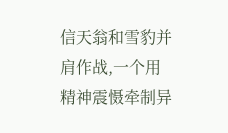信天翁和雪豹并肩作战,一个用精神震慑牵制异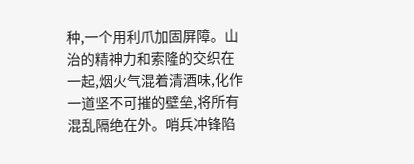种,一个用利爪加固屏障。山治的精神力和索隆的交织在一起,烟火气混着清酒味,化作一道坚不可摧的壁垒,将所有混乱隔绝在外。哨兵冲锋陷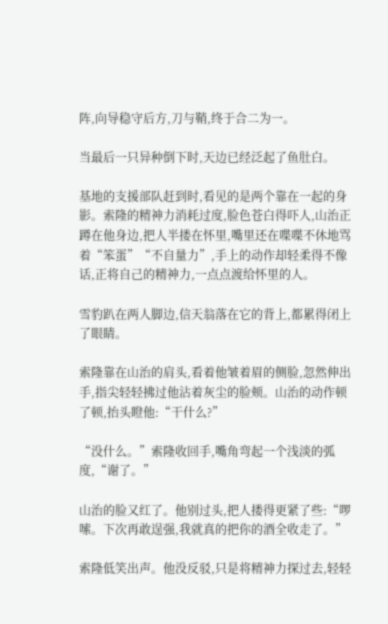阵,向导稳守后方,刀与鞘,终于合二为一。

当最后一只异种倒下时,天边已经泛起了鱼肚白。

基地的支援部队赶到时,看见的是两个靠在一起的身影。索隆的精神力消耗过度,脸色苍白得吓人,山治正蹲在他身边,把人半搂在怀里,嘴里还在喋喋不休地骂着“笨蛋”“不自量力”,手上的动作却轻柔得不像话,正将自己的精神力,一点点渡给怀里的人。

雪豹趴在两人脚边,信天翁落在它的背上,都累得闭上了眼睛。

索隆靠在山治的肩头,看着他皱着眉的侧脸,忽然伸出手,指尖轻轻拂过他沾着灰尘的脸颊。山治的动作顿了顿,抬头瞪他:“干什么?”

“没什么。”索隆收回手,嘴角弯起一个浅淡的弧度,“谢了。”

山治的脸又红了。他别过头,把人搂得更紧了些:“啰嗦。下次再敢逞强,我就真的把你的酒全收走了。”

索隆低笑出声。他没反驳,只是将精神力探过去,轻轻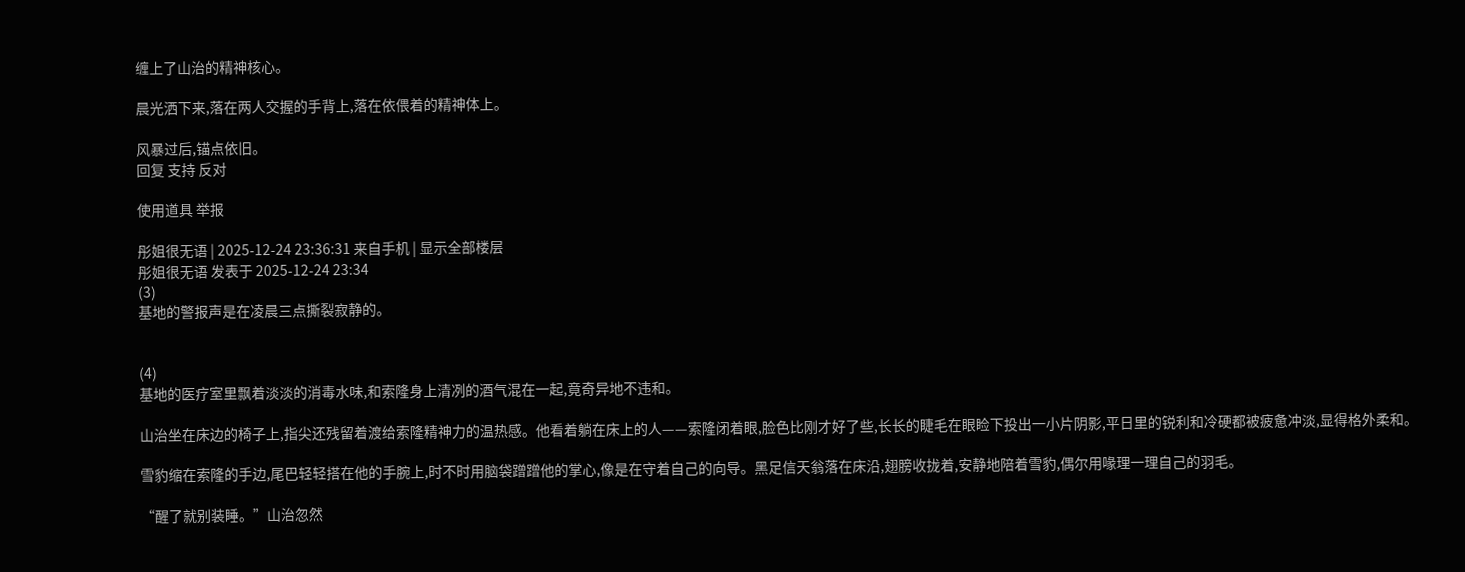缠上了山治的精神核心。

晨光洒下来,落在两人交握的手背上,落在依偎着的精神体上。

风暴过后,锚点依旧。
回复 支持 反对

使用道具 举报

彤姐很无语 | 2025-12-24 23:36:31 来自手机 | 显示全部楼层
彤姐很无语 发表于 2025-12-24 23:34
(3)
基地的警报声是在凌晨三点撕裂寂静的。


(4)
基地的医疗室里飘着淡淡的消毒水味,和索隆身上清冽的酒气混在一起,竟奇异地不违和。

山治坐在床边的椅子上,指尖还残留着渡给索隆精神力的温热感。他看着躺在床上的人——索隆闭着眼,脸色比刚才好了些,长长的睫毛在眼睑下投出一小片阴影,平日里的锐利和冷硬都被疲惫冲淡,显得格外柔和。

雪豹缩在索隆的手边,尾巴轻轻搭在他的手腕上,时不时用脑袋蹭蹭他的掌心,像是在守着自己的向导。黑足信天翁落在床沿,翅膀收拢着,安静地陪着雪豹,偶尔用喙理一理自己的羽毛。

“醒了就别装睡。”山治忽然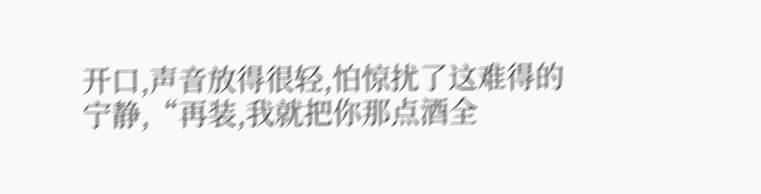开口,声音放得很轻,怕惊扰了这难得的宁静,“再装,我就把你那点酒全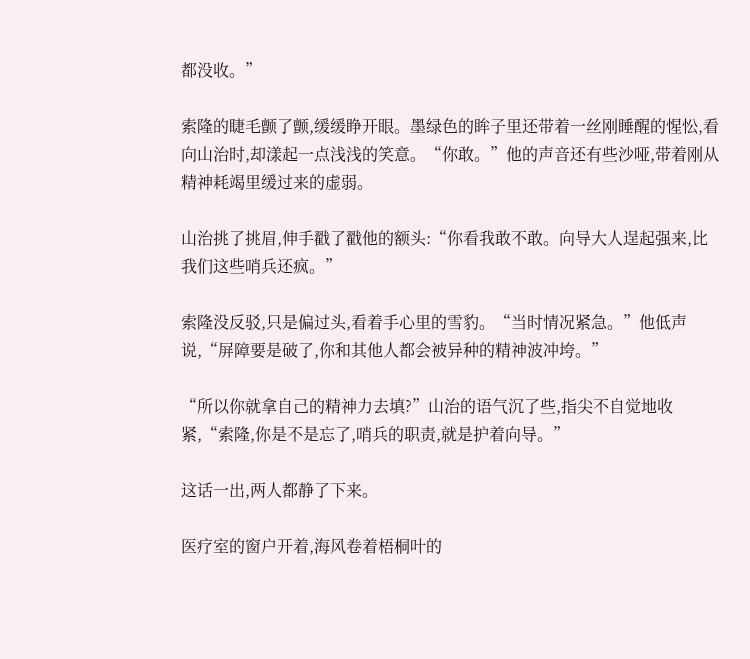都没收。”

索隆的睫毛颤了颤,缓缓睁开眼。墨绿色的眸子里还带着一丝刚睡醒的惺忪,看向山治时,却漾起一点浅浅的笑意。“你敢。”他的声音还有些沙哑,带着刚从精神耗竭里缓过来的虚弱。

山治挑了挑眉,伸手戳了戳他的额头:“你看我敢不敢。向导大人逞起强来,比我们这些哨兵还疯。”

索隆没反驳,只是偏过头,看着手心里的雪豹。“当时情况紧急。”他低声说,“屏障要是破了,你和其他人都会被异种的精神波冲垮。”

“所以你就拿自己的精神力去填?”山治的语气沉了些,指尖不自觉地收紧,“索隆,你是不是忘了,哨兵的职责,就是护着向导。”

这话一出,两人都静了下来。

医疗室的窗户开着,海风卷着梧桐叶的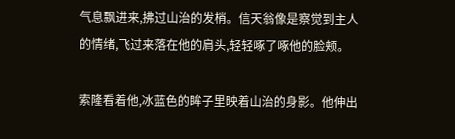气息飘进来,拂过山治的发梢。信天翁像是察觉到主人的情绪,飞过来落在他的肩头,轻轻啄了啄他的脸颊。

索隆看着他,冰蓝色的眸子里映着山治的身影。他伸出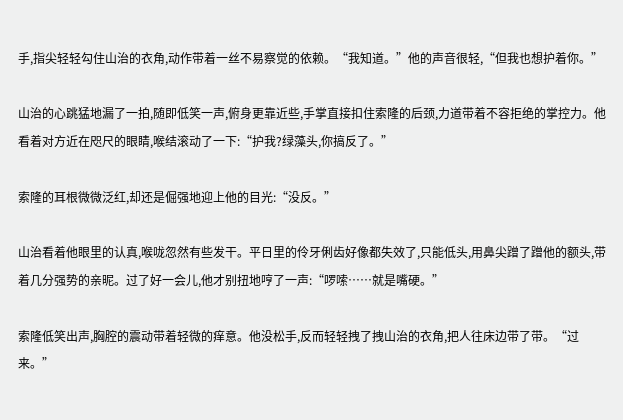手,指尖轻轻勾住山治的衣角,动作带着一丝不易察觉的依赖。“我知道。”他的声音很轻,“但我也想护着你。”

山治的心跳猛地漏了一拍,随即低笑一声,俯身更靠近些,手掌直接扣住索隆的后颈,力道带着不容拒绝的掌控力。他看着对方近在咫尺的眼睛,喉结滚动了一下:“护我?绿藻头,你搞反了。”

索隆的耳根微微泛红,却还是倔强地迎上他的目光:“没反。”

山治看着他眼里的认真,喉咙忽然有些发干。平日里的伶牙俐齿好像都失效了,只能低头,用鼻尖蹭了蹭他的额头,带着几分强势的亲昵。过了好一会儿,他才别扭地哼了一声:“啰嗦……就是嘴硬。”

索隆低笑出声,胸腔的震动带着轻微的痒意。他没松手,反而轻轻拽了拽山治的衣角,把人往床边带了带。“过来。”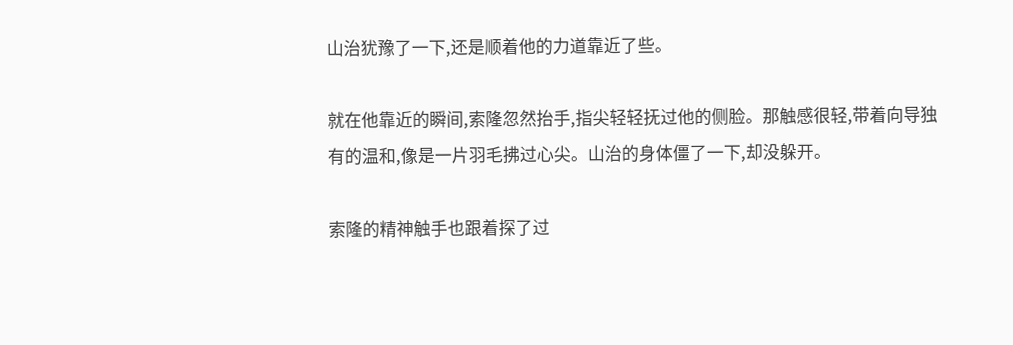山治犹豫了一下,还是顺着他的力道靠近了些。

就在他靠近的瞬间,索隆忽然抬手,指尖轻轻抚过他的侧脸。那触感很轻,带着向导独有的温和,像是一片羽毛拂过心尖。山治的身体僵了一下,却没躲开。

索隆的精神触手也跟着探了过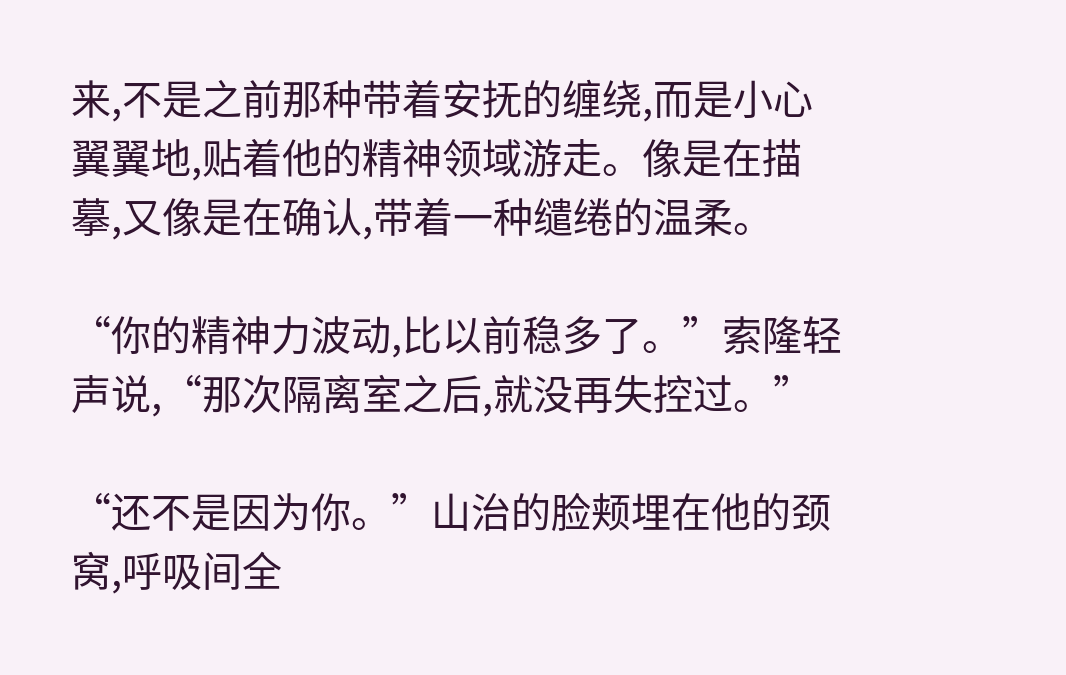来,不是之前那种带着安抚的缠绕,而是小心翼翼地,贴着他的精神领域游走。像是在描摹,又像是在确认,带着一种缱绻的温柔。

“你的精神力波动,比以前稳多了。”索隆轻声说,“那次隔离室之后,就没再失控过。”

“还不是因为你。”山治的脸颊埋在他的颈窝,呼吸间全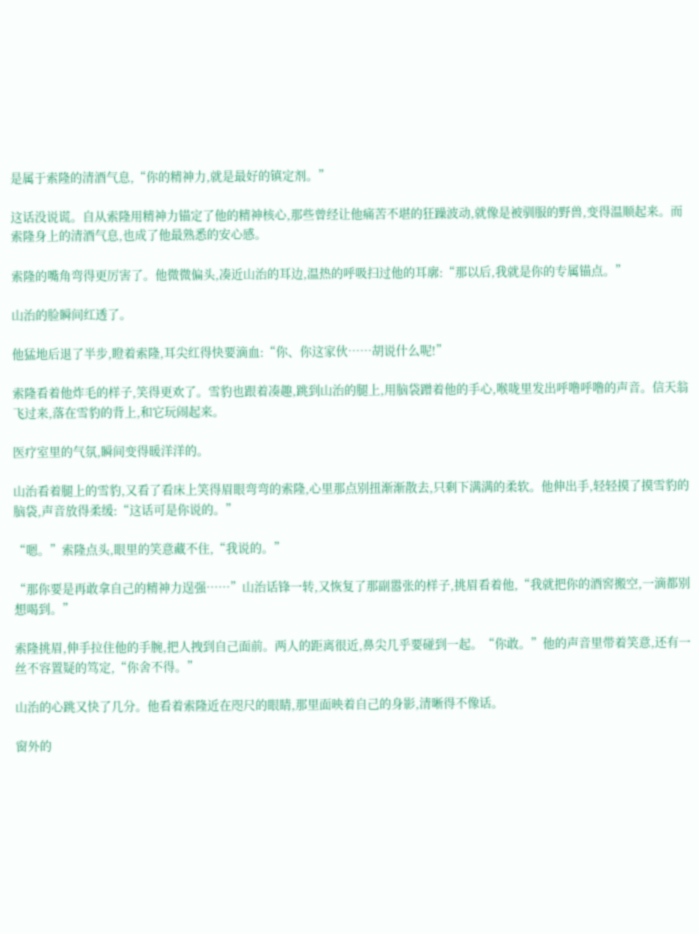是属于索隆的清酒气息,“你的精神力,就是最好的镇定剂。”

这话没说谎。自从索隆用精神力锚定了他的精神核心,那些曾经让他痛苦不堪的狂躁波动,就像是被驯服的野兽,变得温顺起来。而索隆身上的清酒气息,也成了他最熟悉的安心感。

索隆的嘴角弯得更厉害了。他微微偏头,凑近山治的耳边,温热的呼吸扫过他的耳廓:“那以后,我就是你的专属锚点。”

山治的脸瞬间红透了。

他猛地后退了半步,瞪着索隆,耳尖红得快要滴血:“你、你这家伙……胡说什么呢!”

索隆看着他炸毛的样子,笑得更欢了。雪豹也跟着凑趣,跳到山治的腿上,用脑袋蹭着他的手心,喉咙里发出呼噜呼噜的声音。信天翁飞过来,落在雪豹的背上,和它玩闹起来。

医疗室里的气氛,瞬间变得暖洋洋的。

山治看着腿上的雪豹,又看了看床上笑得眉眼弯弯的索隆,心里那点别扭渐渐散去,只剩下满满的柔软。他伸出手,轻轻摸了摸雪豹的脑袋,声音放得柔缓:“这话可是你说的。”

“嗯。”索隆点头,眼里的笑意藏不住,“我说的。”

“那你要是再敢拿自己的精神力逞强……”山治话锋一转,又恢复了那副嚣张的样子,挑眉看着他,“我就把你的酒窖搬空,一滴都别想喝到。”

索隆挑眉,伸手拉住他的手腕,把人拽到自己面前。两人的距离很近,鼻尖几乎要碰到一起。“你敢。”他的声音里带着笑意,还有一丝不容置疑的笃定,“你舍不得。”

山治的心跳又快了几分。他看着索隆近在咫尺的眼睛,那里面映着自己的身影,清晰得不像话。

窗外的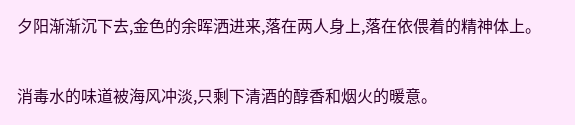夕阳渐渐沉下去,金色的余晖洒进来,落在两人身上,落在依偎着的精神体上。

消毒水的味道被海风冲淡,只剩下清酒的醇香和烟火的暖意。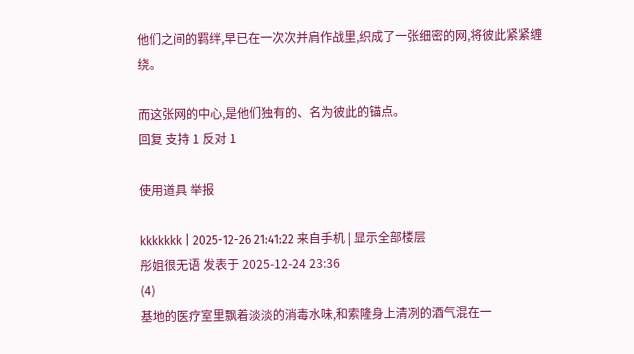他们之间的羁绊,早已在一次次并肩作战里,织成了一张细密的网,将彼此紧紧缠绕。

而这张网的中心,是他们独有的、名为彼此的锚点。
回复 支持 1 反对 1

使用道具 举报

kkkkkkk | 2025-12-26 21:41:22 来自手机 | 显示全部楼层
彤姐很无语 发表于 2025-12-24 23:36
(4)
基地的医疗室里飘着淡淡的消毒水味,和索隆身上清冽的酒气混在一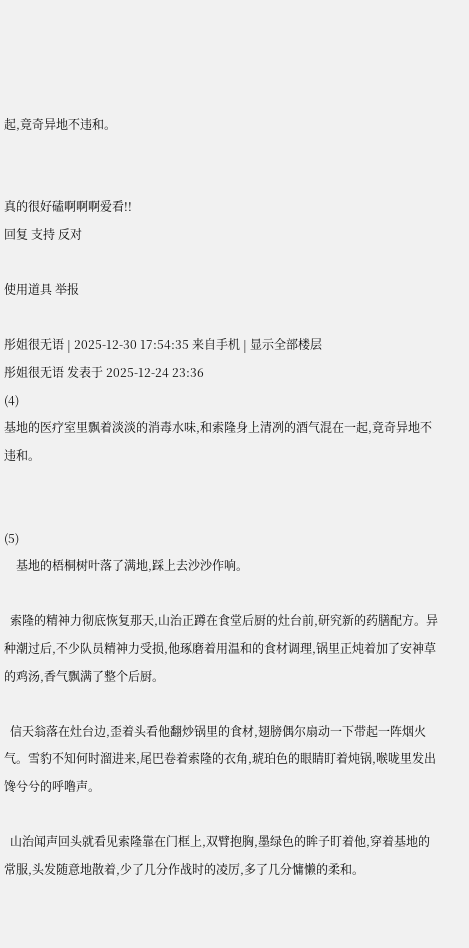起,竟奇异地不违和。


真的很好磕啊啊啊爱看!!
回复 支持 反对

使用道具 举报

彤姐很无语 | 2025-12-30 17:54:35 来自手机 | 显示全部楼层
彤姐很无语 发表于 2025-12-24 23:36
(4)
基地的医疗室里飘着淡淡的消毒水味,和索隆身上清冽的酒气混在一起,竟奇异地不违和。


(5)
    基地的梧桐树叶落了满地,踩上去沙沙作响。

  索隆的精神力彻底恢复那天,山治正蹲在食堂后厨的灶台前,研究新的药膳配方。异种潮过后,不少队员精神力受损,他琢磨着用温和的食材调理,锅里正炖着加了安神草的鸡汤,香气飘满了整个后厨。

  信天翁落在灶台边,歪着头看他翻炒锅里的食材,翅膀偶尔扇动一下带起一阵烟火气。雪豹不知何时溜进来,尾巴卷着索隆的衣角,琥珀色的眼睛盯着炖锅,喉咙里发出馋兮兮的呼噜声。

  山治闻声回头就看见索隆靠在门框上,双臂抱胸,墨绿色的眸子盯着他,穿着基地的常服,头发随意地散着,少了几分作战时的凌厉,多了几分慵懒的柔和。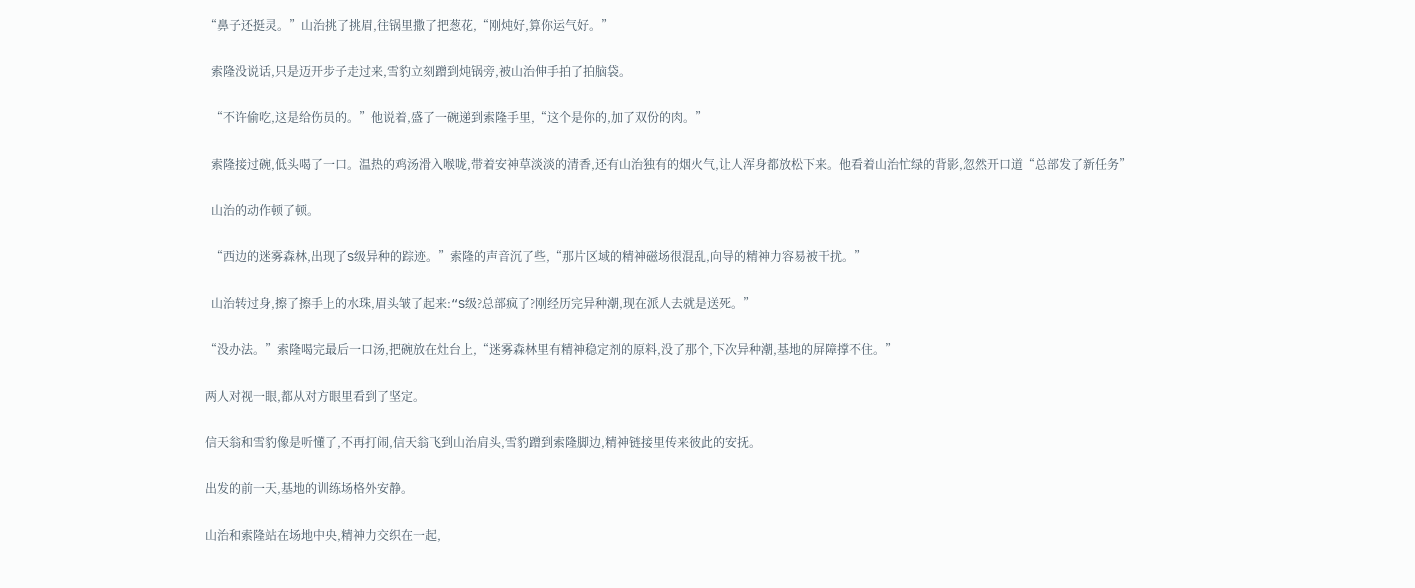“鼻子还挺灵。”山治挑了挑眉,往锅里撒了把葱花,“刚炖好,算你运气好。”

  索隆没说话,只是迈开步子走过来,雪豹立刻蹭到炖锅旁,被山治伸手拍了拍脑袋。

  “不许偷吃,这是给伤员的。”他说着,盛了一碗递到索隆手里,“这个是你的,加了双份的肉。”

  索隆接过碗,低头喝了一口。温热的鸡汤滑入喉咙,带着安神草淡淡的清香,还有山治独有的烟火气,让人浑身都放松下来。他看着山治忙绿的背影,忽然开口道“总部发了新任务”

  山治的动作顿了顿。

  “西边的迷雾森林,出现了S级异种的踪迹。”索隆的声音沉了些,“那片区域的精神磁场很混乱,向导的精神力容易被干扰。”

  山治转过身,擦了擦手上的水珠,眉头皱了起来:“S级?总部疯了?刚经历完异种潮,现在派人去就是送死。”

“没办法。”索隆喝完最后一口汤,把碗放在灶台上,“迷雾森林里有精神稳定剂的原料,没了那个,下次异种潮,基地的屏障撑不住。”

两人对视一眼,都从对方眼里看到了坚定。

信天翁和雪豹像是听懂了,不再打闹,信天翁飞到山治肩头,雪豹蹭到索隆脚边,精神链接里传来彼此的安抚。

出发的前一天,基地的训练场格外安静。

山治和索隆站在场地中央,精神力交织在一起,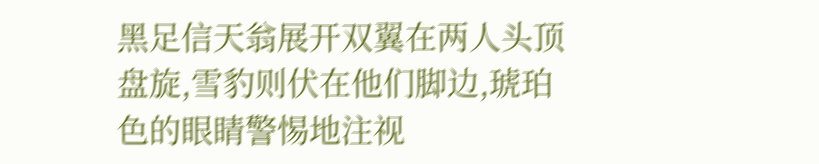黑足信天翁展开双翼在两人头顶盘旋,雪豹则伏在他们脚边,琥珀色的眼睛警惕地注视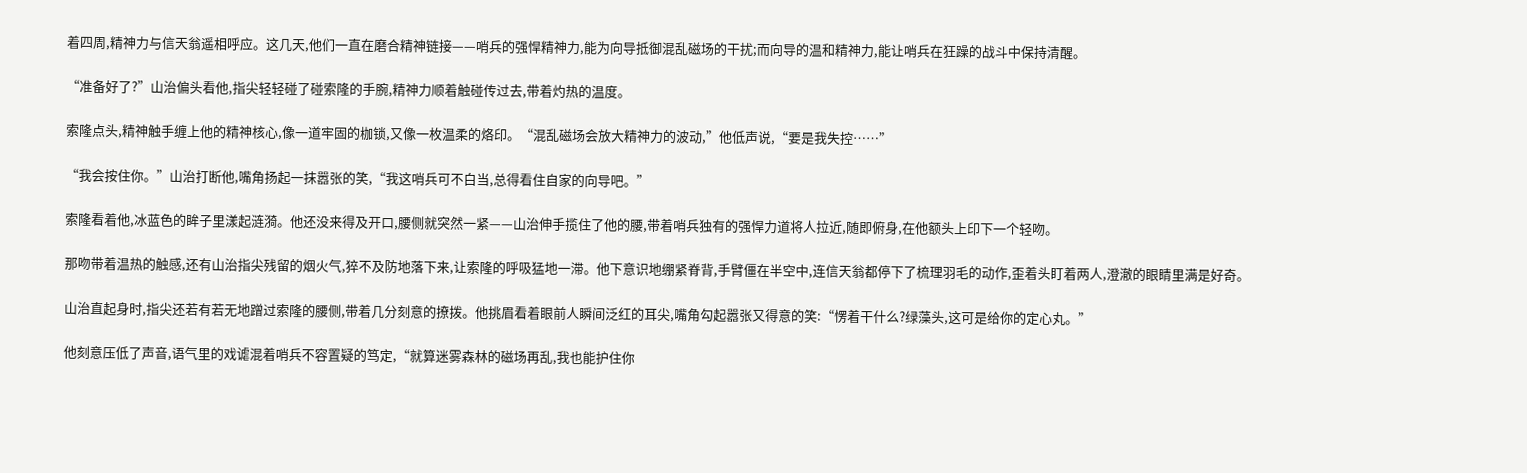着四周,精神力与信天翁遥相呼应。这几天,他们一直在磨合精神链接——哨兵的强悍精神力,能为向导抵御混乱磁场的干扰;而向导的温和精神力,能让哨兵在狂躁的战斗中保持清醒。

“准备好了?”山治偏头看他,指尖轻轻碰了碰索隆的手腕,精神力顺着触碰传过去,带着灼热的温度。

索隆点头,精神触手缠上他的精神核心,像一道牢固的枷锁,又像一枚温柔的烙印。“混乱磁场会放大精神力的波动,”他低声说,“要是我失控……”

“我会按住你。”山治打断他,嘴角扬起一抹嚣张的笑,“我这哨兵可不白当,总得看住自家的向导吧。”

索隆看着他,冰蓝色的眸子里漾起涟漪。他还没来得及开口,腰侧就突然一紧——山治伸手揽住了他的腰,带着哨兵独有的强悍力道将人拉近,随即俯身,在他额头上印下一个轻吻。

那吻带着温热的触感,还有山治指尖残留的烟火气,猝不及防地落下来,让索隆的呼吸猛地一滞。他下意识地绷紧脊背,手臂僵在半空中,连信天翁都停下了梳理羽毛的动作,歪着头盯着两人,澄澈的眼睛里满是好奇。

山治直起身时,指尖还若有若无地蹭过索隆的腰侧,带着几分刻意的撩拨。他挑眉看着眼前人瞬间泛红的耳尖,嘴角勾起嚣张又得意的笑:“愣着干什么?绿藻头,这可是给你的定心丸。”

他刻意压低了声音,语气里的戏谑混着哨兵不容置疑的笃定,“就算迷雾森林的磁场再乱,我也能护住你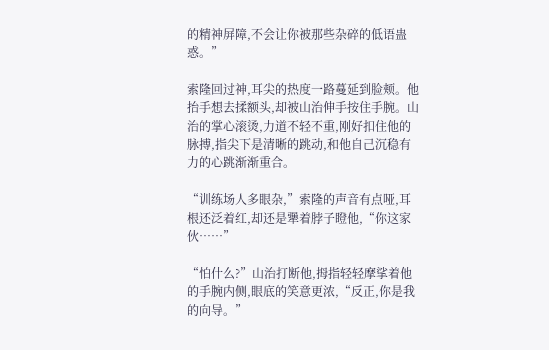的精神屏障,不会让你被那些杂碎的低语蛊惑。”

索隆回过神,耳尖的热度一路蔓延到脸颊。他抬手想去揉额头,却被山治伸手按住手腕。山治的掌心滚烫,力道不轻不重,刚好扣住他的脉搏,指尖下是清晰的跳动,和他自己沉稳有力的心跳渐渐重合。

“训练场人多眼杂,”索隆的声音有点哑,耳根还泛着红,却还是犟着脖子瞪他,“你这家伙……”

“怕什么?”山治打断他,拇指轻轻摩挲着他的手腕内侧,眼底的笑意更浓,“反正,你是我的向导。”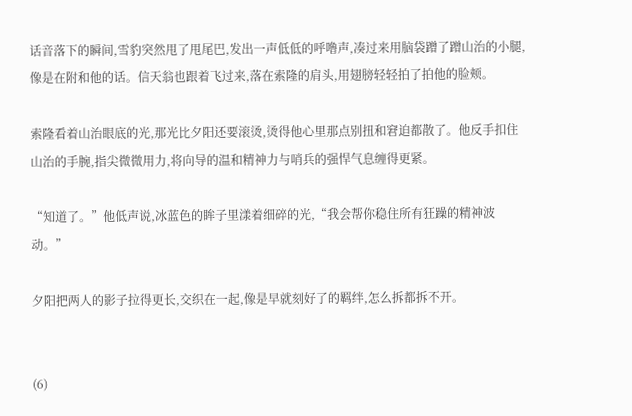话音落下的瞬间,雪豹突然甩了甩尾巴,发出一声低低的呼噜声,凑过来用脑袋蹭了蹭山治的小腿,像是在附和他的话。信天翁也跟着飞过来,落在索隆的肩头,用翅膀轻轻拍了拍他的脸颊。

索隆看着山治眼底的光,那光比夕阳还要滚烫,烫得他心里那点别扭和窘迫都散了。他反手扣住山治的手腕,指尖微微用力,将向导的温和精神力与哨兵的强悍气息缠得更紧。

“知道了。”他低声说,冰蓝色的眸子里漾着细碎的光,“我会帮你稳住所有狂躁的精神波动。”

夕阳把两人的影子拉得更长,交织在一起,像是早就刻好了的羁绊,怎么拆都拆不开。


(6)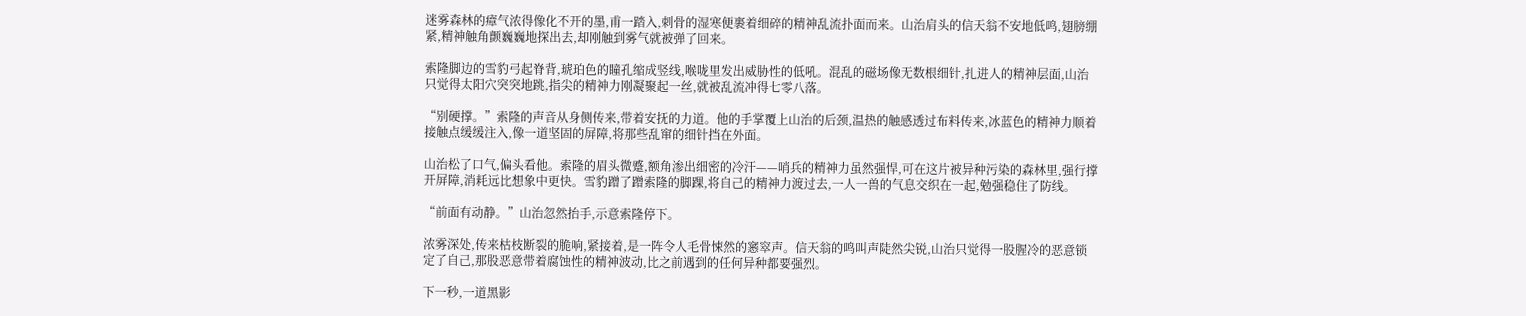迷雾森林的瘴气浓得像化不开的墨,甫一踏入,刺骨的湿寒便裹着细碎的精神乱流扑面而来。山治肩头的信天翁不安地低鸣,翅膀绷紧,精神触角颤巍巍地探出去,却刚触到雾气就被弹了回来。

索隆脚边的雪豹弓起脊背,琥珀色的瞳孔缩成竖线,喉咙里发出威胁性的低吼。混乱的磁场像无数根细针,扎进人的精神层面,山治只觉得太阳穴突突地跳,指尖的精神力刚凝聚起一丝,就被乱流冲得七零八落。

“别硬撑。”索隆的声音从身侧传来,带着安抚的力道。他的手掌覆上山治的后颈,温热的触感透过布料传来,冰蓝色的精神力顺着接触点缓缓注入,像一道坚固的屏障,将那些乱窜的细针挡在外面。

山治松了口气,偏头看他。索隆的眉头微蹙,额角渗出细密的冷汗——哨兵的精神力虽然强悍,可在这片被异种污染的森林里,强行撑开屏障,消耗远比想象中更快。雪豹蹭了蹭索隆的脚踝,将自己的精神力渡过去,一人一兽的气息交织在一起,勉强稳住了防线。

“前面有动静。”山治忽然抬手,示意索隆停下。

浓雾深处,传来枯枝断裂的脆响,紧接着,是一阵令人毛骨悚然的窸窣声。信天翁的鸣叫声陡然尖锐,山治只觉得一股腥冷的恶意锁定了自己,那股恶意带着腐蚀性的精神波动,比之前遇到的任何异种都要强烈。

下一秒,一道黑影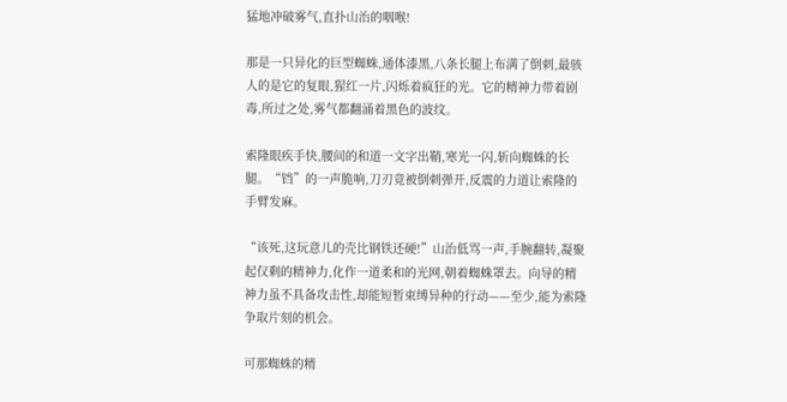猛地冲破雾气,直扑山治的咽喉!

那是一只异化的巨型蜘蛛,通体漆黑,八条长腿上布满了倒刺,最骇人的是它的复眼,猩红一片,闪烁着疯狂的光。它的精神力带着剧毒,所过之处,雾气都翻涌着黑色的波纹。

索隆眼疾手快,腰间的和道一文字出鞘,寒光一闪,斩向蜘蛛的长腿。“铛”的一声脆响,刀刃竟被倒刺弹开,反震的力道让索隆的手臂发麻。

“该死,这玩意儿的壳比钢铁还硬!”山治低骂一声,手腕翻转,凝聚起仅剩的精神力,化作一道柔和的光网,朝着蜘蛛罩去。向导的精神力虽不具备攻击性,却能短暂束缚异种的行动——至少,能为索隆争取片刻的机会。

可那蜘蛛的精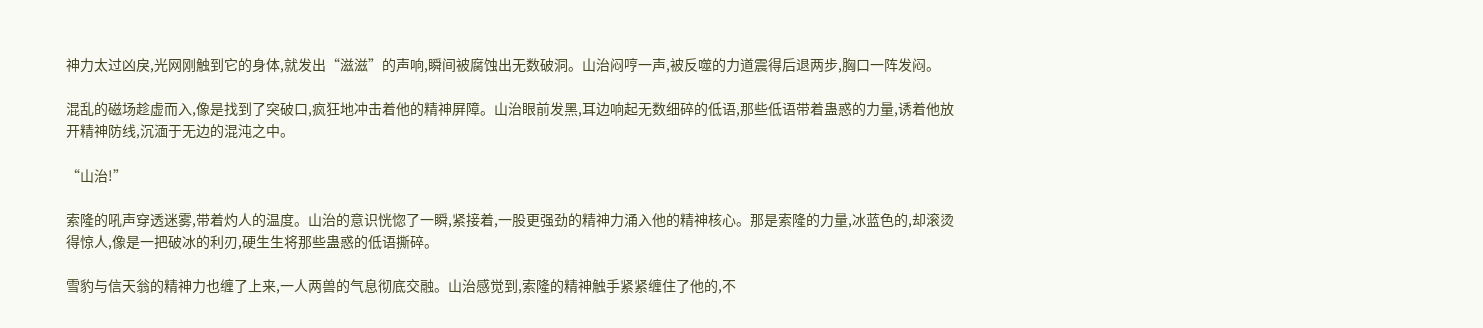神力太过凶戾,光网刚触到它的身体,就发出“滋滋”的声响,瞬间被腐蚀出无数破洞。山治闷哼一声,被反噬的力道震得后退两步,胸口一阵发闷。

混乱的磁场趁虚而入,像是找到了突破口,疯狂地冲击着他的精神屏障。山治眼前发黑,耳边响起无数细碎的低语,那些低语带着蛊惑的力量,诱着他放开精神防线,沉湎于无边的混沌之中。

“山治!”

索隆的吼声穿透迷雾,带着灼人的温度。山治的意识恍惚了一瞬,紧接着,一股更强劲的精神力涌入他的精神核心。那是索隆的力量,冰蓝色的,却滚烫得惊人,像是一把破冰的利刃,硬生生将那些蛊惑的低语撕碎。

雪豹与信天翁的精神力也缠了上来,一人两兽的气息彻底交融。山治感觉到,索隆的精神触手紧紧缠住了他的,不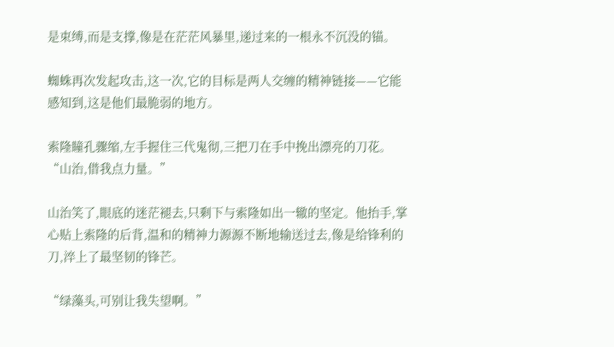是束缚,而是支撑,像是在茫茫风暴里,递过来的一根永不沉没的锚。

蜘蛛再次发起攻击,这一次,它的目标是两人交缠的精神链接——它能感知到,这是他们最脆弱的地方。

索隆瞳孔骤缩,左手握住三代鬼彻,三把刀在手中挽出漂亮的刀花。“山治,借我点力量。”

山治笑了,眼底的迷茫褪去,只剩下与索隆如出一辙的坚定。他抬手,掌心贴上索隆的后背,温和的精神力源源不断地输送过去,像是给锋利的刀,淬上了最坚韧的锋芒。

“绿藻头,可别让我失望啊。”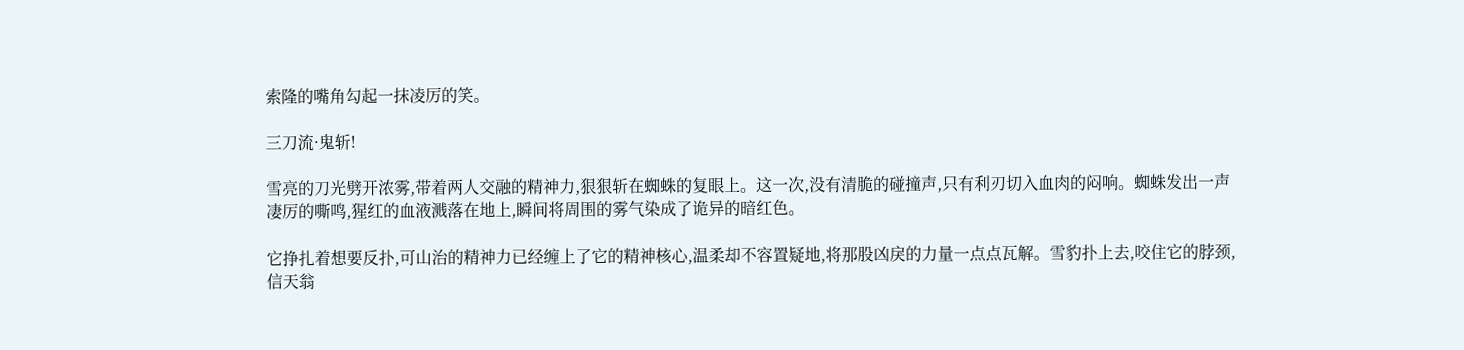索隆的嘴角勾起一抹凌厉的笑。

三刀流·鬼斩!

雪亮的刀光劈开浓雾,带着两人交融的精神力,狠狠斩在蜘蛛的复眼上。这一次,没有清脆的碰撞声,只有利刃切入血肉的闷响。蜘蛛发出一声凄厉的嘶鸣,猩红的血液溅落在地上,瞬间将周围的雾气染成了诡异的暗红色。

它挣扎着想要反扑,可山治的精神力已经缠上了它的精神核心,温柔却不容置疑地,将那股凶戾的力量一点点瓦解。雪豹扑上去,咬住它的脖颈,信天翁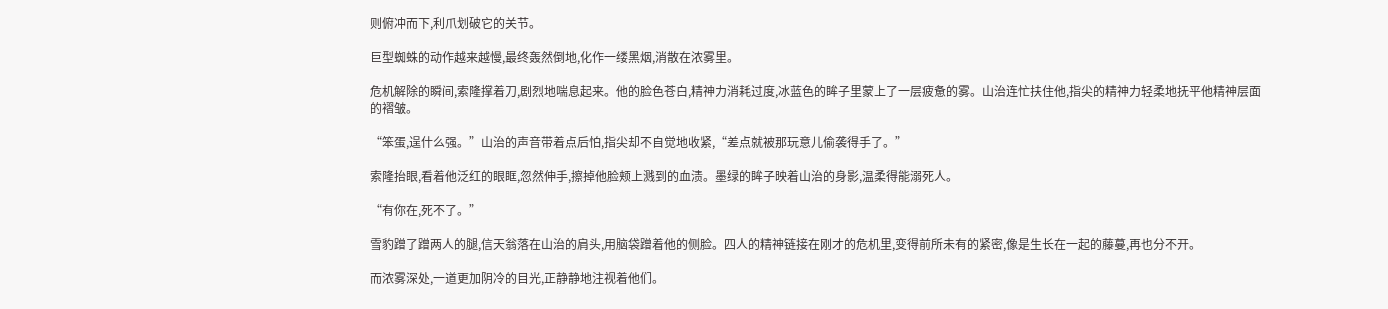则俯冲而下,利爪划破它的关节。

巨型蜘蛛的动作越来越慢,最终轰然倒地,化作一缕黑烟,消散在浓雾里。

危机解除的瞬间,索隆撑着刀,剧烈地喘息起来。他的脸色苍白,精神力消耗过度,冰蓝色的眸子里蒙上了一层疲惫的雾。山治连忙扶住他,指尖的精神力轻柔地抚平他精神层面的褶皱。

“笨蛋,逞什么强。”山治的声音带着点后怕,指尖却不自觉地收紧,“差点就被那玩意儿偷袭得手了。”

索隆抬眼,看着他泛红的眼眶,忽然伸手,擦掉他脸颊上溅到的血渍。墨绿的眸子映着山治的身影,温柔得能溺死人。

“有你在,死不了。”

雪豹蹭了蹭两人的腿,信天翁落在山治的肩头,用脑袋蹭着他的侧脸。四人的精神链接在刚才的危机里,变得前所未有的紧密,像是生长在一起的藤蔓,再也分不开。

而浓雾深处,一道更加阴冷的目光,正静静地注视着他们。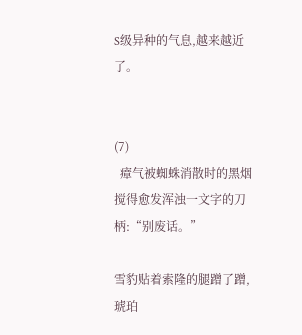S级异种的气息,越来越近了。


(7)
  瘴气被蜘蛛消散时的黑烟搅得愈发浑浊一文字的刀柄:“别废话。”

雪豹贴着索隆的腿蹭了蹭,琥珀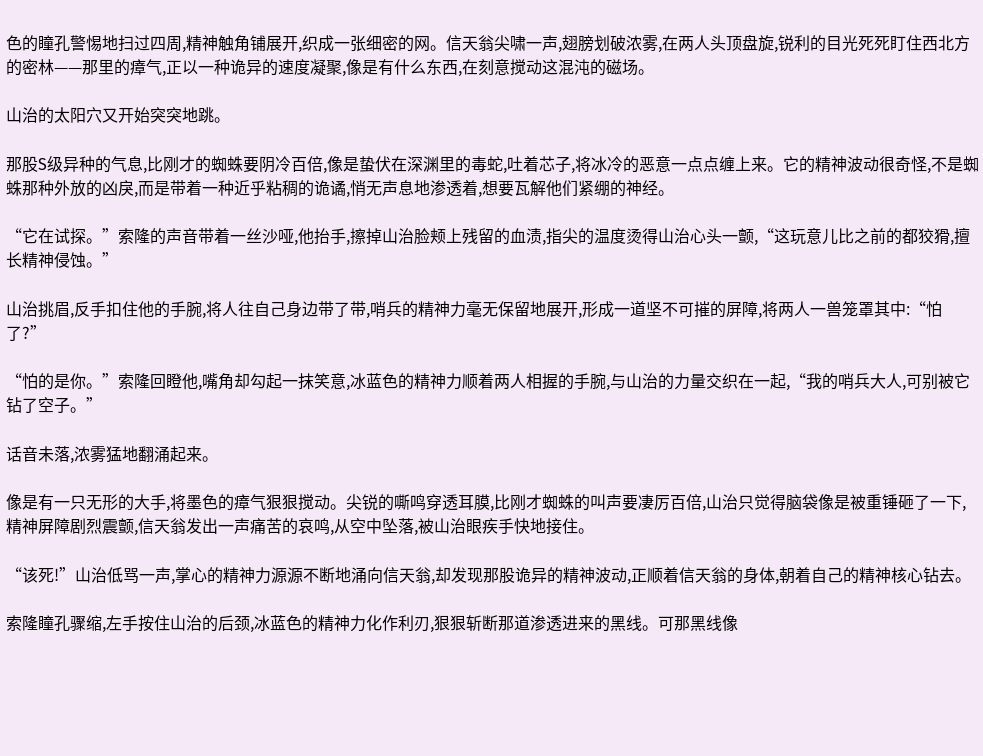色的瞳孔警惕地扫过四周,精神触角铺展开,织成一张细密的网。信天翁尖啸一声,翅膀划破浓雾,在两人头顶盘旋,锐利的目光死死盯住西北方的密林——那里的瘴气,正以一种诡异的速度凝聚,像是有什么东西,在刻意搅动这混沌的磁场。

山治的太阳穴又开始突突地跳。

那股S级异种的气息,比刚才的蜘蛛要阴冷百倍,像是蛰伏在深渊里的毒蛇,吐着芯子,将冰冷的恶意一点点缠上来。它的精神波动很奇怪,不是蜘蛛那种外放的凶戾,而是带着一种近乎粘稠的诡谲,悄无声息地渗透着,想要瓦解他们紧绷的神经。

“它在试探。”索隆的声音带着一丝沙哑,他抬手,擦掉山治脸颊上残留的血渍,指尖的温度烫得山治心头一颤,“这玩意儿比之前的都狡猾,擅长精神侵蚀。”

山治挑眉,反手扣住他的手腕,将人往自己身边带了带,哨兵的精神力毫无保留地展开,形成一道坚不可摧的屏障,将两人一兽笼罩其中:“怕了?”

“怕的是你。”索隆回瞪他,嘴角却勾起一抹笑意,冰蓝色的精神力顺着两人相握的手腕,与山治的力量交织在一起,“我的哨兵大人,可别被它钻了空子。”

话音未落,浓雾猛地翻涌起来。

像是有一只无形的大手,将墨色的瘴气狠狠搅动。尖锐的嘶鸣穿透耳膜,比刚才蜘蛛的叫声要凄厉百倍,山治只觉得脑袋像是被重锤砸了一下,精神屏障剧烈震颤,信天翁发出一声痛苦的哀鸣,从空中坠落,被山治眼疾手快地接住。

“该死!”山治低骂一声,掌心的精神力源源不断地涌向信天翁,却发现那股诡异的精神波动,正顺着信天翁的身体,朝着自己的精神核心钻去。

索隆瞳孔骤缩,左手按住山治的后颈,冰蓝色的精神力化作利刃,狠狠斩断那道渗透进来的黑线。可那黑线像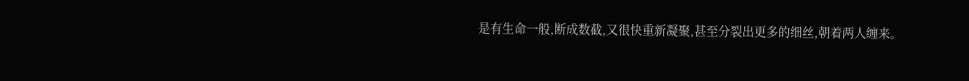是有生命一般,断成数截,又很快重新凝聚,甚至分裂出更多的细丝,朝着两人缠来。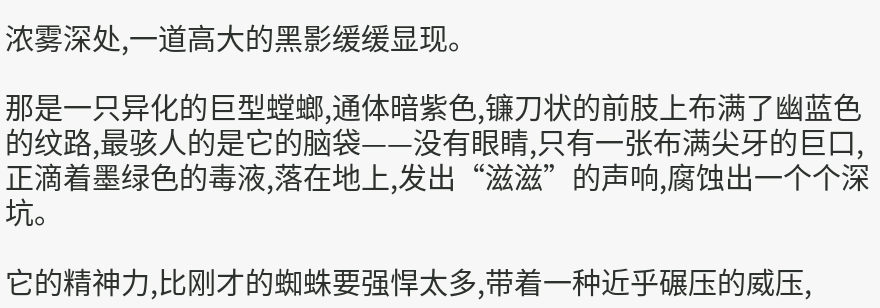浓雾深处,一道高大的黑影缓缓显现。

那是一只异化的巨型螳螂,通体暗紫色,镰刀状的前肢上布满了幽蓝色的纹路,最骇人的是它的脑袋——没有眼睛,只有一张布满尖牙的巨口,正滴着墨绿色的毒液,落在地上,发出“滋滋”的声响,腐蚀出一个个深坑。

它的精神力,比刚才的蜘蛛要强悍太多,带着一种近乎碾压的威压,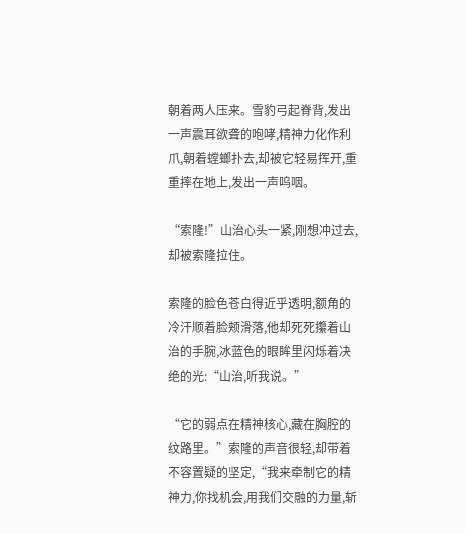朝着两人压来。雪豹弓起脊背,发出一声震耳欲聋的咆哮,精神力化作利爪,朝着螳螂扑去,却被它轻易挥开,重重摔在地上,发出一声呜咽。

“索隆!”山治心头一紧,刚想冲过去,却被索隆拉住。

索隆的脸色苍白得近乎透明,额角的冷汗顺着脸颊滑落,他却死死攥着山治的手腕,冰蓝色的眼眸里闪烁着决绝的光:“山治,听我说。”

“它的弱点在精神核心,藏在胸腔的纹路里。”索隆的声音很轻,却带着不容置疑的坚定,“我来牵制它的精神力,你找机会,用我们交融的力量,斩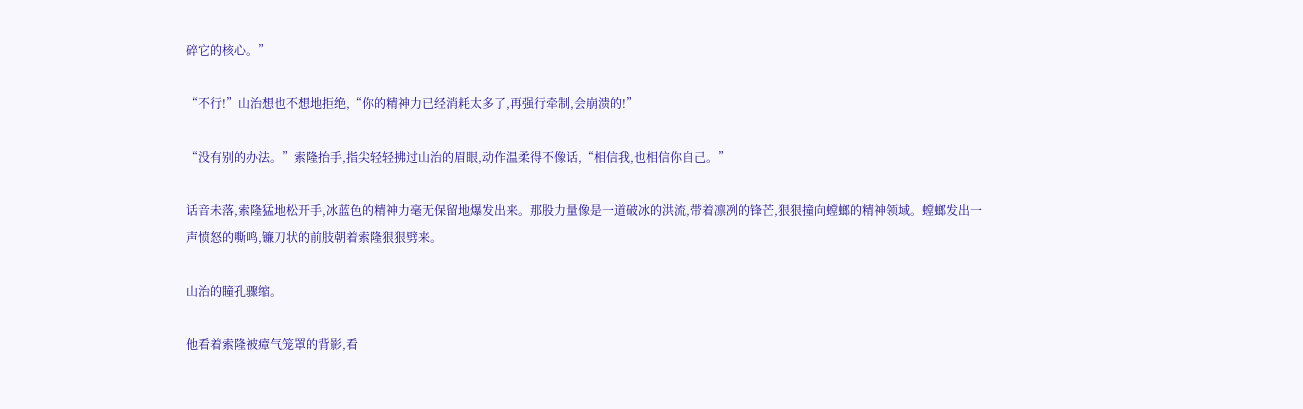碎它的核心。”

“不行!”山治想也不想地拒绝,“你的精神力已经消耗太多了,再强行牵制,会崩溃的!”

“没有别的办法。”索隆抬手,指尖轻轻拂过山治的眉眼,动作温柔得不像话,“相信我,也相信你自己。”

话音未落,索隆猛地松开手,冰蓝色的精神力毫无保留地爆发出来。那股力量像是一道破冰的洪流,带着凛冽的锋芒,狠狠撞向螳螂的精神领域。螳螂发出一声愤怒的嘶鸣,镰刀状的前肢朝着索隆狠狠劈来。

山治的瞳孔骤缩。

他看着索隆被瘴气笼罩的背影,看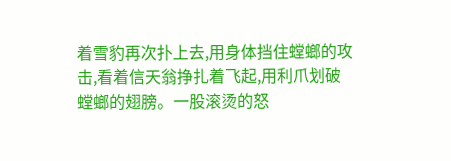着雪豹再次扑上去,用身体挡住螳螂的攻击,看着信天翁挣扎着飞起,用利爪划破螳螂的翅膀。一股滚烫的怒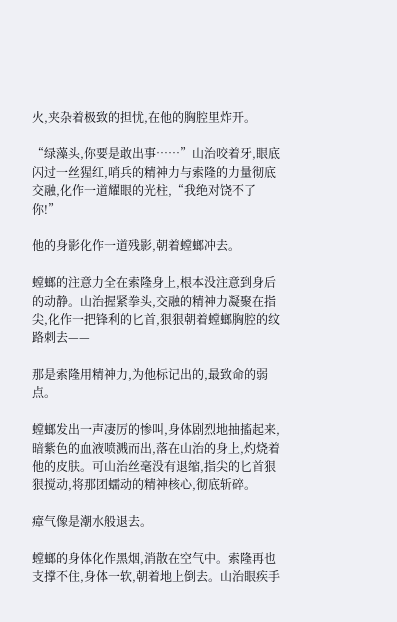火,夹杂着极致的担忧,在他的胸腔里炸开。

“绿藻头,你要是敢出事……”山治咬着牙,眼底闪过一丝猩红,哨兵的精神力与索隆的力量彻底交融,化作一道耀眼的光柱,“我绝对饶不了你!”

他的身影化作一道残影,朝着螳螂冲去。

螳螂的注意力全在索隆身上,根本没注意到身后的动静。山治握紧拳头,交融的精神力凝聚在指尖,化作一把锋利的匕首,狠狠朝着螳螂胸腔的纹路刺去——

那是索隆用精神力,为他标记出的,最致命的弱点。

螳螂发出一声凄厉的惨叫,身体剧烈地抽搐起来,暗紫色的血液喷溅而出,落在山治的身上,灼烧着他的皮肤。可山治丝毫没有退缩,指尖的匕首狠狠搅动,将那团蠕动的精神核心,彻底斩碎。

瘴气像是潮水般退去。

螳螂的身体化作黑烟,消散在空气中。索隆再也支撑不住,身体一软,朝着地上倒去。山治眼疾手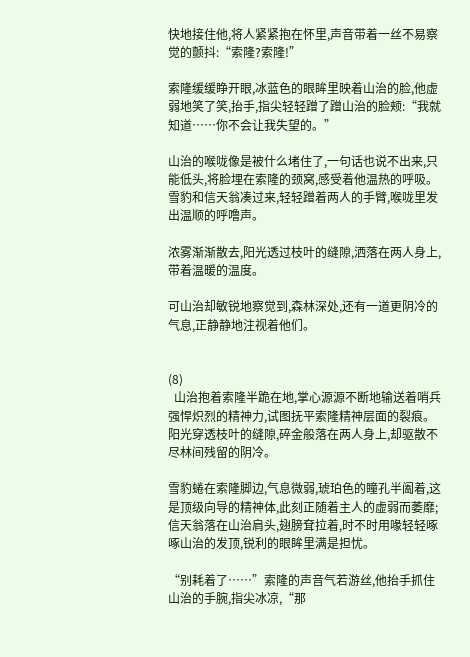快地接住他,将人紧紧抱在怀里,声音带着一丝不易察觉的颤抖:“索隆?索隆!”

索隆缓缓睁开眼,冰蓝色的眼眸里映着山治的脸,他虚弱地笑了笑,抬手,指尖轻轻蹭了蹭山治的脸颊:“我就知道……你不会让我失望的。”

山治的喉咙像是被什么堵住了,一句话也说不出来,只能低头,将脸埋在索隆的颈窝,感受着他温热的呼吸。雪豹和信天翁凑过来,轻轻蹭着两人的手臂,喉咙里发出温顺的呼噜声。

浓雾渐渐散去,阳光透过枝叶的缝隙,洒落在两人身上,带着温暖的温度。

可山治却敏锐地察觉到,森林深处,还有一道更阴冷的气息,正静静地注视着他们。


(8)
  山治抱着索隆半跪在地,掌心源源不断地输送着哨兵强悍炽烈的精神力,试图抚平索隆精神层面的裂痕。阳光穿透枝叶的缝隙,碎金般落在两人身上,却驱散不尽林间残留的阴冷。

雪豹蜷在索隆脚边,气息微弱,琥珀色的瞳孔半阖着,这是顶级向导的精神体,此刻正随着主人的虚弱而萎靡;信天翁落在山治肩头,翅膀耷拉着,时不时用喙轻轻啄啄山治的发顶,锐利的眼眸里满是担忧。

“别耗着了……”索隆的声音气若游丝,他抬手抓住山治的手腕,指尖冰凉,“那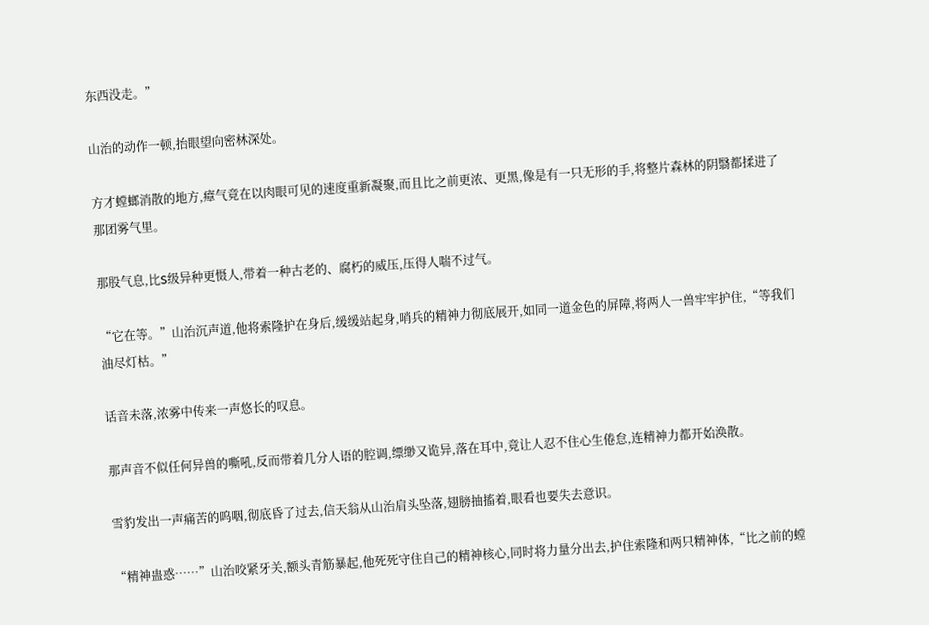东西没走。”

山治的动作一顿,抬眼望向密林深处。

方才螳螂消散的地方,瘴气竟在以肉眼可见的速度重新凝聚,而且比之前更浓、更黑,像是有一只无形的手,将整片森林的阴翳都揉进了那团雾气里。

那股气息,比S级异种更慑人,带着一种古老的、腐朽的威压,压得人喘不过气。

“它在等。”山治沉声道,他将索隆护在身后,缓缓站起身,哨兵的精神力彻底展开,如同一道金色的屏障,将两人一兽牢牢护住,“等我们油尽灯枯。”

话音未落,浓雾中传来一声悠长的叹息。

那声音不似任何异兽的嘶吼,反而带着几分人语的腔调,缥缈又诡异,落在耳中,竟让人忍不住心生倦怠,连精神力都开始涣散。

雪豹发出一声痛苦的呜咽,彻底昏了过去,信天翁从山治肩头坠落,翅膀抽搐着,眼看也要失去意识。

“精神蛊惑……”山治咬紧牙关,额头青筋暴起,他死死守住自己的精神核心,同时将力量分出去,护住索隆和两只精神体,“比之前的螳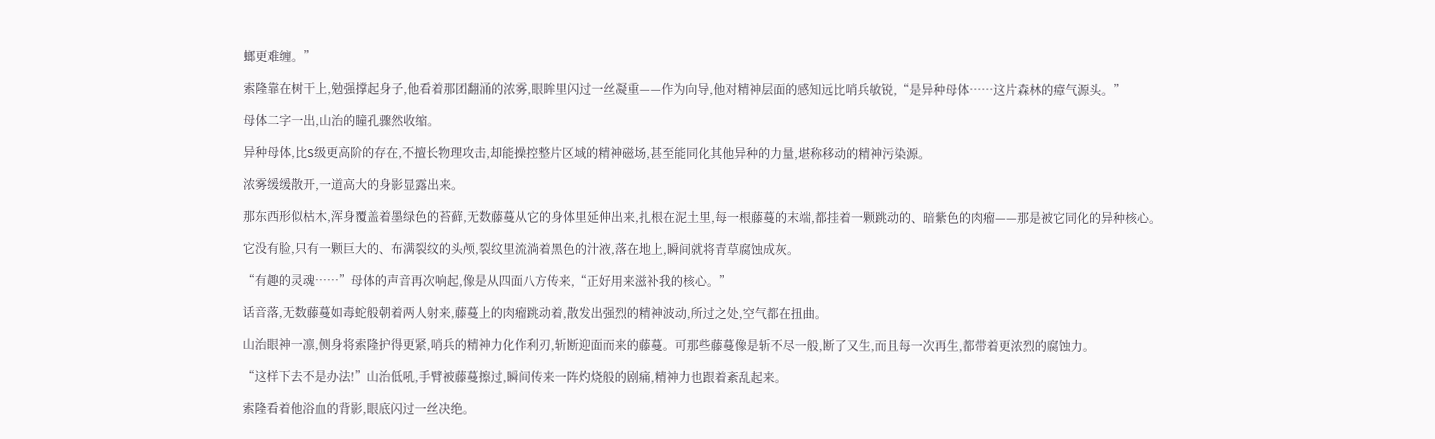螂更难缠。”

索隆靠在树干上,勉强撑起身子,他看着那团翻涌的浓雾,眼眸里闪过一丝凝重——作为向导,他对精神层面的感知远比哨兵敏锐,“是异种母体……这片森林的瘴气源头。”

母体二字一出,山治的瞳孔骤然收缩。

异种母体,比S级更高阶的存在,不擅长物理攻击,却能操控整片区域的精神磁场,甚至能同化其他异种的力量,堪称移动的精神污染源。

浓雾缓缓散开,一道高大的身影显露出来。

那东西形似枯木,浑身覆盖着墨绿色的苔藓,无数藤蔓从它的身体里延伸出来,扎根在泥土里,每一根藤蔓的末端,都挂着一颗跳动的、暗紫色的肉瘤——那是被它同化的异种核心。

它没有脸,只有一颗巨大的、布满裂纹的头颅,裂纹里流淌着黑色的汁液,落在地上,瞬间就将青草腐蚀成灰。

“有趣的灵魂……”母体的声音再次响起,像是从四面八方传来,“正好用来滋补我的核心。”

话音落,无数藤蔓如毒蛇般朝着两人射来,藤蔓上的肉瘤跳动着,散发出强烈的精神波动,所过之处,空气都在扭曲。

山治眼神一凛,侧身将索隆护得更紧,哨兵的精神力化作利刃,斩断迎面而来的藤蔓。可那些藤蔓像是斩不尽一般,断了又生,而且每一次再生,都带着更浓烈的腐蚀力。

“这样下去不是办法!”山治低吼,手臂被藤蔓擦过,瞬间传来一阵灼烧般的剧痛,精神力也跟着紊乱起来。

索隆看着他浴血的背影,眼底闪过一丝决绝。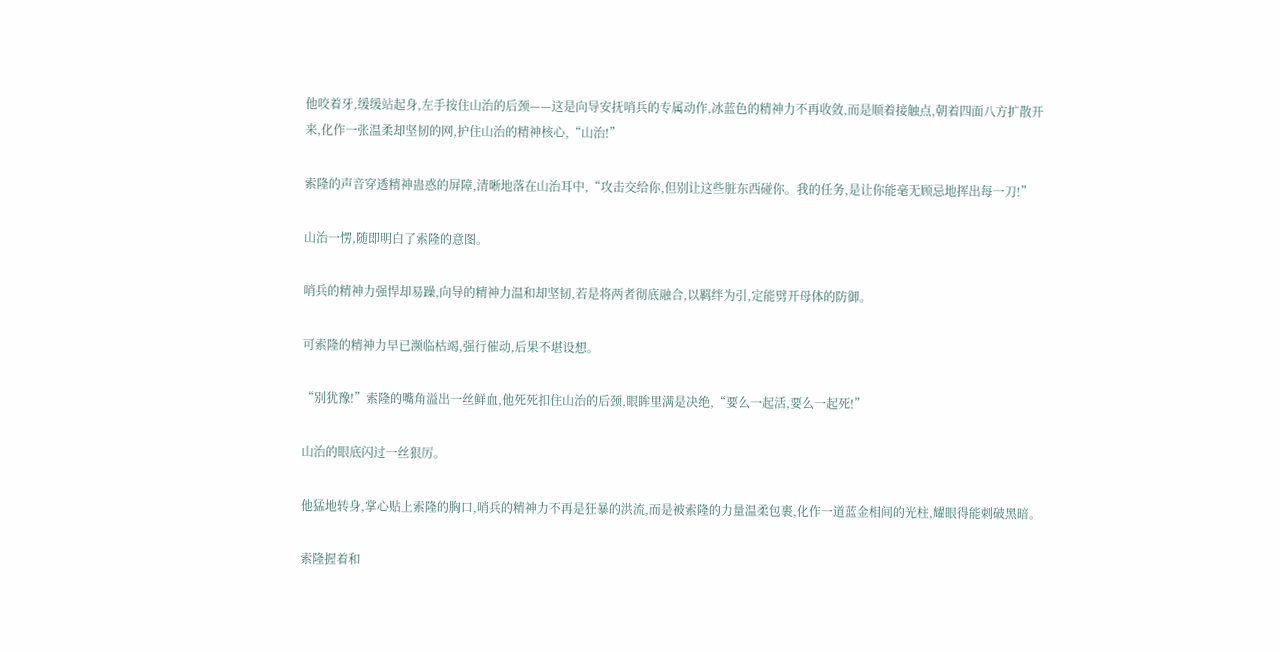他咬着牙,缓缓站起身,左手按住山治的后颈——这是向导安抚哨兵的专属动作,冰蓝色的精神力不再收敛,而是顺着接触点,朝着四面八方扩散开来,化作一张温柔却坚韧的网,护住山治的精神核心,“山治!”

索隆的声音穿透精神蛊惑的屏障,清晰地落在山治耳中,“攻击交给你,但别让这些脏东西碰你。我的任务,是让你能毫无顾忌地挥出每一刀!”

山治一愣,随即明白了索隆的意图。

哨兵的精神力强悍却易躁,向导的精神力温和却坚韧,若是将两者彻底融合,以羁绊为引,定能劈开母体的防御。

可索隆的精神力早已濒临枯竭,强行催动,后果不堪设想。

“别犹豫!”索隆的嘴角溢出一丝鲜血,他死死扣住山治的后颈,眼眸里满是决绝,“要么一起活,要么一起死!”

山治的眼底闪过一丝狠厉。

他猛地转身,掌心贴上索隆的胸口,哨兵的精神力不再是狂暴的洪流,而是被索隆的力量温柔包裹,化作一道蓝金相间的光柱,耀眼得能刺破黑暗。

索隆握着和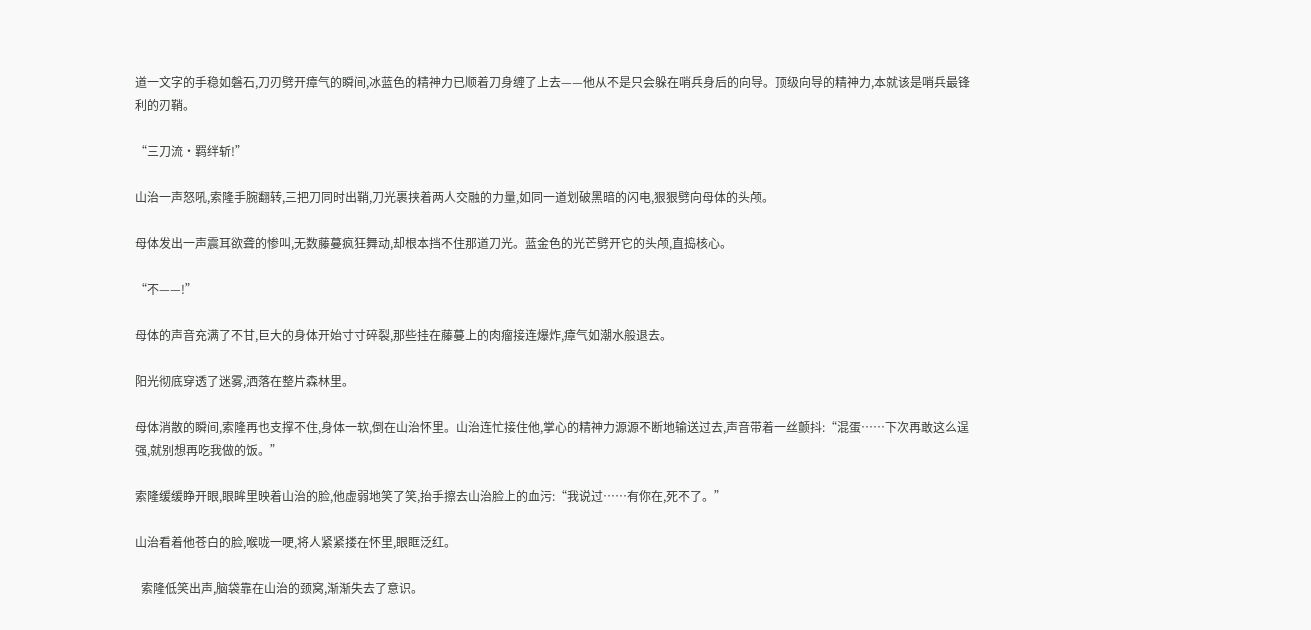道一文字的手稳如磐石,刀刃劈开瘴气的瞬间,冰蓝色的精神力已顺着刀身缠了上去——他从不是只会躲在哨兵身后的向导。顶级向导的精神力,本就该是哨兵最锋利的刃鞘。

“三刀流·羁绊斩!”

山治一声怒吼,索隆手腕翻转,三把刀同时出鞘,刀光裹挟着两人交融的力量,如同一道划破黑暗的闪电,狠狠劈向母体的头颅。

母体发出一声震耳欲聋的惨叫,无数藤蔓疯狂舞动,却根本挡不住那道刀光。蓝金色的光芒劈开它的头颅,直捣核心。

“不——!”

母体的声音充满了不甘,巨大的身体开始寸寸碎裂,那些挂在藤蔓上的肉瘤接连爆炸,瘴气如潮水般退去。

阳光彻底穿透了迷雾,洒落在整片森林里。

母体消散的瞬间,索隆再也支撑不住,身体一软,倒在山治怀里。山治连忙接住他,掌心的精神力源源不断地输送过去,声音带着一丝颤抖:“混蛋……下次再敢这么逞强,就别想再吃我做的饭。”

索隆缓缓睁开眼,眼眸里映着山治的脸,他虚弱地笑了笑,抬手擦去山治脸上的血污:“我说过……有你在,死不了。”

山治看着他苍白的脸,喉咙一哽,将人紧紧搂在怀里,眼眶泛红。

  索隆低笑出声,脑袋靠在山治的颈窝,渐渐失去了意识。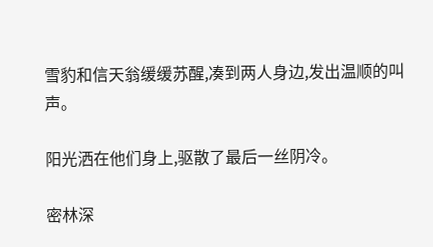雪豹和信天翁缓缓苏醒,凑到两人身边,发出温顺的叫声。

阳光洒在他们身上,驱散了最后一丝阴冷。

密林深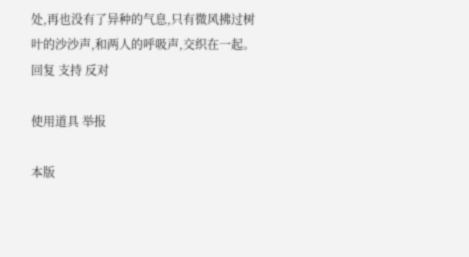处,再也没有了异种的气息,只有微风拂过树叶的沙沙声,和两人的呼吸声,交织在一起。
回复 支持 反对

使用道具 举报

本版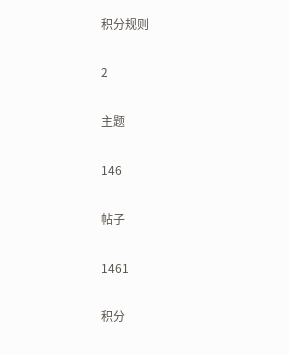积分规则

2

主题

146

帖子

1461

积分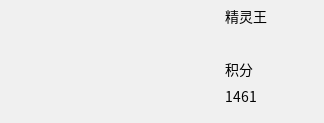精灵王

积分
1461